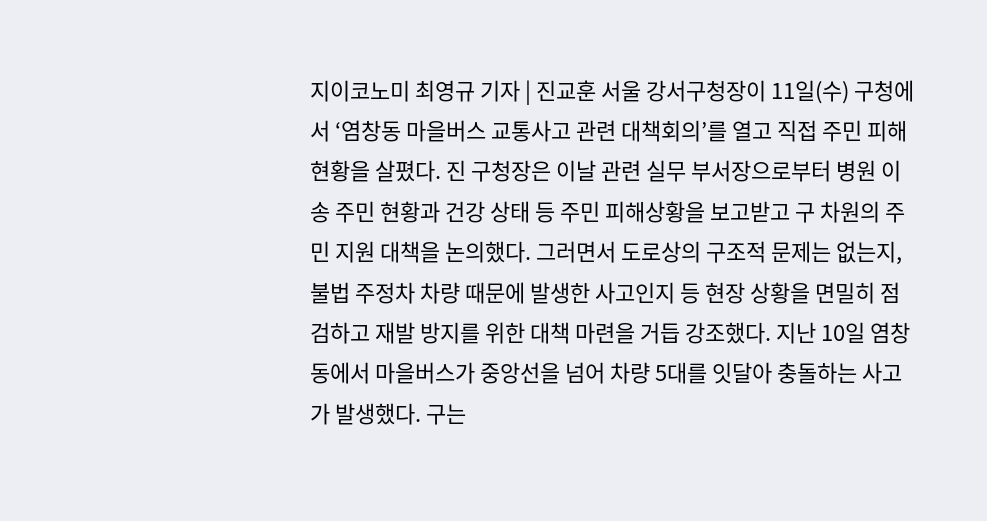지이코노미 최영규 기자 | 진교훈 서울 강서구청장이 11일(수) 구청에서 ‘염창동 마을버스 교통사고 관련 대책회의’를 열고 직접 주민 피해 현황을 살폈다. 진 구청장은 이날 관련 실무 부서장으로부터 병원 이송 주민 현황과 건강 상태 등 주민 피해상황을 보고받고 구 차원의 주민 지원 대책을 논의했다. 그러면서 도로상의 구조적 문제는 없는지, 불법 주정차 차량 때문에 발생한 사고인지 등 현장 상황을 면밀히 점검하고 재발 방지를 위한 대책 마련을 거듭 강조했다. 지난 10일 염창동에서 마을버스가 중앙선을 넘어 차량 5대를 잇달아 충돌하는 사고가 발생했다. 구는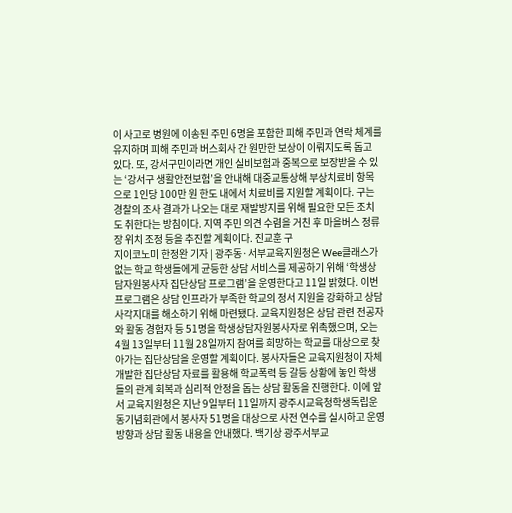이 사고로 병원에 이송된 주민 6명을 포함한 피해 주민과 연락 체계를 유지하며 피해 주민과 버스회사 간 원만한 보상이 이뤄지도록 돕고 있다. 또, 강서구민이라면 개인 실비보험과 중복으로 보장받을 수 있는 ‘강서구 생활안전보험’을 안내해 대중교통상해 부상치료비 항목으로 1인당 100만 원 한도 내에서 치료비를 지원할 계획이다. 구는 경찰의 조사 결과가 나오는 대로 재발방지를 위해 필요한 모든 조치도 취한다는 방침이다. 지역 주민 의견 수렴을 거친 후 마을버스 정류장 위치 조정 등을 추진할 계획이다. 진교훈 구
지이코노미 한정완 기자 | 광주동·서부교육지원청은 Wee클래스가 없는 학교 학생들에게 균등한 상담 서비스를 제공하기 위해 ‘학생상담자원봉사자 집단상담 프로그램’을 운영한다고 11일 밝혔다. 이번 프로그램은 상담 인프라가 부족한 학교의 정서 지원을 강화하고 상담 사각지대를 해소하기 위해 마련됐다. 교육지원청은 상담 관련 전공자와 활동 경험자 등 51명을 학생상담자원봉사자로 위촉했으며, 오는 4월 13일부터 11월 28일까지 참여를 희망하는 학교를 대상으로 찾아가는 집단상담을 운영할 계획이다. 봉사자들은 교육지원청이 자체 개발한 집단상담 자료를 활용해 학교폭력 등 갈등 상황에 놓인 학생들의 관계 회복과 심리적 안정을 돕는 상담 활동을 진행한다. 이에 앞서 교육지원청은 지난 9일부터 11일까지 광주시교육청학생독립운동기념회관에서 봉사자 51명을 대상으로 사전 연수를 실시하고 운영 방향과 상담 활동 내용을 안내했다. 백기상 광주서부교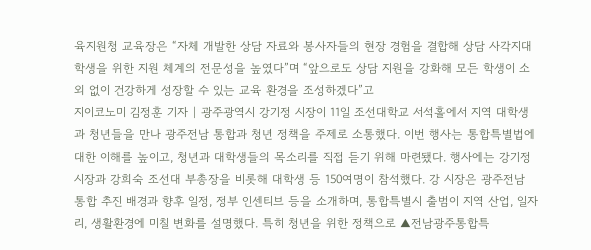육지원청 교육장은 “자체 개발한 상담 자료와 봉사자들의 현장 경험을 결합해 상담 사각지대 학생을 위한 지원 체계의 전문성을 높였다”며 “앞으로도 상담 지원을 강화해 모든 학생이 소외 없이 건강하게 성장할 수 있는 교육 환경을 조성하겠다”고
지이코노미 김정훈 기자 | 광주광역시 강기정 시장이 11일 조선대학교 서석홀에서 지역 대학생과 청년들을 만나 광주전남 통합과 청년 정책을 주제로 소통했다. 이번 행사는 통합특별법에 대한 이해를 높이고, 청년과 대학생들의 목소리를 직접 듣기 위해 마련됐다. 행사에는 강기정 시장과 강희숙 조선대 부총장을 비롯해 대학생 등 150여명이 참석했다. 강 시장은 광주전남 통합 추진 배경과 향후 일정, 정부 인센티브 등을 소개하며, 통합특별시 출범이 지역 산업, 일자리, 생활환경에 미칠 변화를 설명했다. 특히 청년을 위한 정책으로 ▲전남광주통합특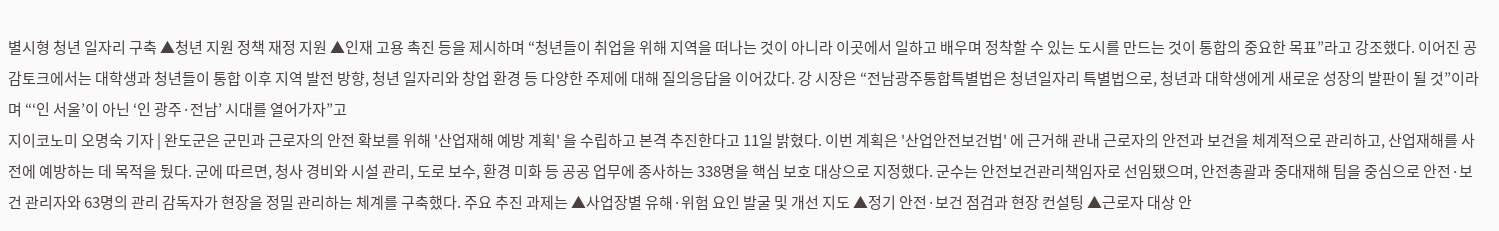별시형 청년 일자리 구축 ▲청년 지원 정책 재정 지원 ▲인재 고용 촉진 등을 제시하며 “청년들이 취업을 위해 지역을 떠나는 것이 아니라 이곳에서 일하고 배우며 정착할 수 있는 도시를 만드는 것이 통합의 중요한 목표”라고 강조했다. 이어진 공감토크에서는 대학생과 청년들이 통합 이후 지역 발전 방향, 청년 일자리와 창업 환경 등 다양한 주제에 대해 질의응답을 이어갔다. 강 시장은 “전남광주통합특별법은 청년일자리 특별법으로, 청년과 대학생에게 새로운 성장의 발판이 될 것”이라며 “‘인 서울’이 아닌 ‘인 광주·전남’ 시대를 열어가자”고
지이코노미 오명숙 기자 | 완도군은 군민과 근로자의 안전 확보를 위해 '산업재해 예방 계획' 을 수립하고 본격 추진한다고 11일 밝혔다. 이번 계획은 '산업안전보건법' 에 근거해 관내 근로자의 안전과 보건을 체계적으로 관리하고, 산업재해를 사전에 예방하는 데 목적을 뒀다. 군에 따르면, 청사 경비와 시설 관리, 도로 보수, 환경 미화 등 공공 업무에 종사하는 338명을 핵심 보호 대상으로 지정했다. 군수는 안전보건관리책임자로 선임됐으며, 안전총괄과 중대재해 팀을 중심으로 안전·보건 관리자와 63명의 관리 감독자가 현장을 정밀 관리하는 체계를 구축했다. 주요 추진 과제는 ▲사업장별 유해·위험 요인 발굴 및 개선 지도 ▲정기 안전·보건 점검과 현장 컨설팅 ▲근로자 대상 안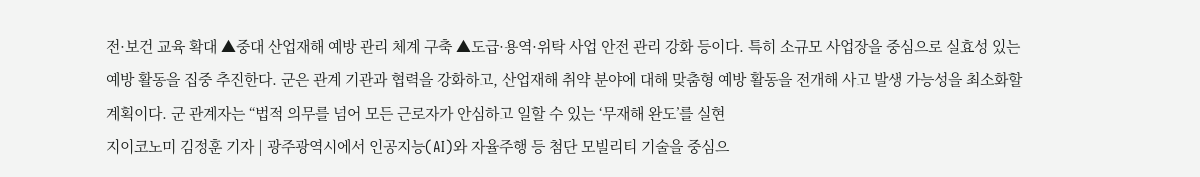전·보건 교육 확대 ▲중대 산업재해 예방 관리 체계 구축 ▲도급·용역·위탁 사업 안전 관리 강화 등이다. 특히 소규모 사업장을 중심으로 실효성 있는 예방 활동을 집중 추진한다. 군은 관계 기관과 협력을 강화하고, 산업재해 취약 분야에 대해 맞춤형 예방 활동을 전개해 사고 발생 가능성을 최소화할 계획이다. 군 관계자는 “법적 의무를 넘어 모든 근로자가 안심하고 일할 수 있는 ‘무재해 완도’를 실현
지이코노미 김정훈 기자 | 광주광역시에서 인공지능(AI)와 자율주행 등 첨단 모빌리티 기술을 중심으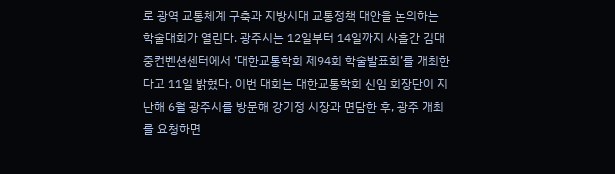로 광역 교통체계 구축과 지방시대 교통정책 대안을 논의하는 학술대회가 열린다. 광주시는 12일부터 14일까지 사흘간 김대중컨벤션센터에서 ‘대한교통학회 제94회 학술발표회’를 개최한다고 11일 밝혔다. 이번 대회는 대한교통학회 신임 회장단이 지난해 6월 광주시를 방문해 강기정 시장과 면담한 후, 광주 개최를 요청하면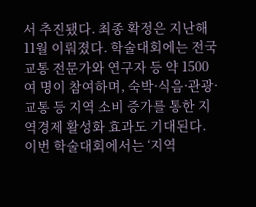서 추진됐다. 최종 확정은 지난해 11월 이뤄졌다. 학술대회에는 전국 교통 전문가와 연구자 등 약 1500여 명이 참여하며, 숙박·식음·관광·교통 등 지역 소비 증가를 통한 지역경제 활성화 효과도 기대된다. 이번 학술대회에서는 ‘지역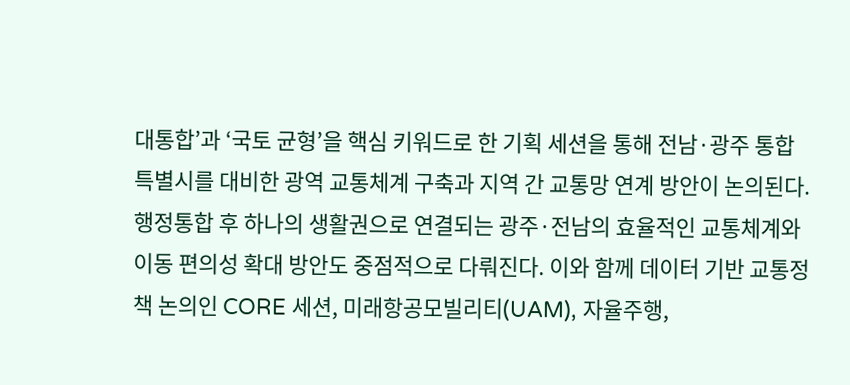대통합’과 ‘국토 균형’을 핵심 키워드로 한 기획 세션을 통해 전남·광주 통합 특별시를 대비한 광역 교통체계 구축과 지역 간 교통망 연계 방안이 논의된다. 행정통합 후 하나의 생활권으로 연결되는 광주·전남의 효율적인 교통체계와 이동 편의성 확대 방안도 중점적으로 다뤄진다. 이와 함께 데이터 기반 교통정책 논의인 CORE 세션, 미래항공모빌리티(UAM), 자율주행,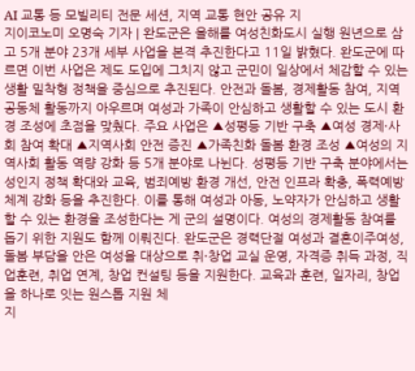AI 교통 등 모빌리티 전문 세션, 지역 교통 현안 공유 지
지이코노미 오명숙 기자 | 완도군은 올해를 여성친화도시 실행 원년으로 삼고 5개 분야 23개 세부 사업을 본격 추진한다고 11일 밝혔다. 완도군에 따르면 이번 사업은 제도 도입에 그치지 않고 군민이 일상에서 체감할 수 있는 생활 밀착형 정책을 중심으로 추진된다. 안전과 돌봄, 경제활동 참여, 지역공동체 활동까지 아우르며 여성과 가족이 안심하고 생활할 수 있는 도시 환경 조성에 초점을 맞췄다. 주요 사업은 ▲성평등 기반 구축 ▲여성 경제·사회 참여 확대 ▲지역사회 안전 증진 ▲가족친화 돌봄 환경 조성 ▲여성의 지역사회 활동 역량 강화 등 5개 분야로 나뉜다. 성평등 기반 구축 분야에서는 성인지 정책 확대와 교육, 범죄예방 환경 개선, 안전 인프라 확충, 폭력예방 체계 강화 등을 추진한다. 이를 통해 여성과 아동, 노약자가 안심하고 생활할 수 있는 환경을 조성한다는 게 군의 설명이다. 여성의 경제활동 참여를 돕기 위한 지원도 함께 이뤄진다. 완도군은 경력단절 여성과 결혼이주여성, 돌봄 부담을 안은 여성을 대상으로 취·창업 교실 운영, 자격증 취득 과정, 직업훈련, 취업 연계, 창업 컨설팅 등을 지원한다. 교육과 훈련, 일자리, 창업을 하나로 잇는 원스톱 지원 체
지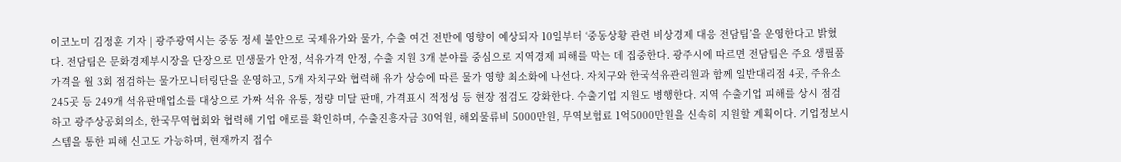이코노미 김정훈 기자 | 광주광역시는 중동 정세 불안으로 국제유가와 물가, 수출 여건 전반에 영향이 예상되자 10일부터 ‘중동상황 관련 비상경제 대응 전담팀’을 운영한다고 밝혔다. 전담팀은 문화경제부시장을 단장으로 민생물가 안정, 석유가격 안정, 수출 지원 3개 분야를 중심으로 지역경제 피해를 막는 데 집중한다. 광주시에 따르면 전담팀은 주요 생필품 가격을 월 3회 점검하는 물가모니터링단을 운영하고, 5개 자치구와 협력해 유가 상승에 따른 물가 영향 최소화에 나선다. 자치구와 한국석유관리원과 함께 일반대리점 4곳, 주유소 245곳 등 249개 석유판매업소를 대상으로 가짜 석유 유통, 정량 미달 판매, 가격표시 적정성 등 현장 점검도 강화한다. 수출기업 지원도 병행한다. 지역 수출기업 피해를 상시 점검하고 광주상공회의소, 한국무역협회와 협력해 기업 애로를 확인하며, 수출진흥자금 30억원, 해외물류비 5000만원, 무역보험료 1억5000만원을 신속히 지원할 계획이다. 기업정보시스템을 통한 피해 신고도 가능하며, 현재까지 접수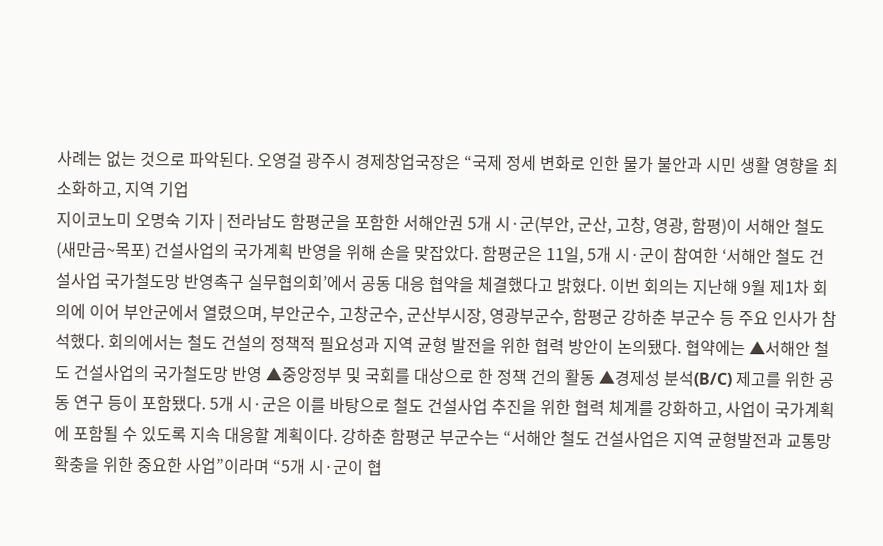사례는 없는 것으로 파악된다. 오영걸 광주시 경제창업국장은 “국제 정세 변화로 인한 물가 불안과 시민 생활 영향을 최소화하고, 지역 기업
지이코노미 오명숙 기자 | 전라남도 함평군을 포함한 서해안권 5개 시·군(부안, 군산, 고창, 영광, 함평)이 서해안 철도(새만금~목포) 건설사업의 국가계획 반영을 위해 손을 맞잡았다. 함평군은 11일, 5개 시·군이 참여한 ‘서해안 철도 건설사업 국가철도망 반영촉구 실무협의회’에서 공동 대응 협약을 체결했다고 밝혔다. 이번 회의는 지난해 9월 제1차 회의에 이어 부안군에서 열렸으며, 부안군수, 고창군수, 군산부시장, 영광부군수, 함평군 강하춘 부군수 등 주요 인사가 참석했다. 회의에서는 철도 건설의 정책적 필요성과 지역 균형 발전을 위한 협력 방안이 논의됐다. 협약에는 ▲서해안 철도 건설사업의 국가철도망 반영 ▲중앙정부 및 국회를 대상으로 한 정책 건의 활동 ▲경제성 분석(B/C) 제고를 위한 공동 연구 등이 포함됐다. 5개 시·군은 이를 바탕으로 철도 건설사업 추진을 위한 협력 체계를 강화하고, 사업이 국가계획에 포함될 수 있도록 지속 대응할 계획이다. 강하춘 함평군 부군수는 “서해안 철도 건설사업은 지역 균형발전과 교통망 확충을 위한 중요한 사업”이라며 “5개 시·군이 협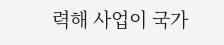력해 사업이 국가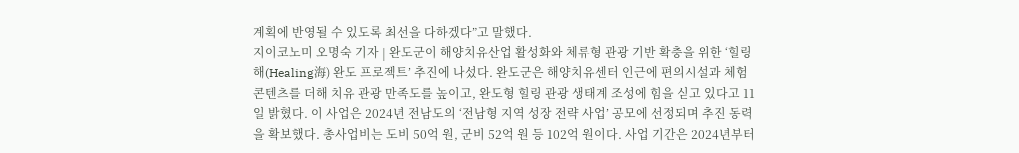계획에 반영될 수 있도록 최선을 다하겠다”고 말했다.
지이코노미 오명숙 기자 | 완도군이 해양치유산업 활성화와 체류형 관광 기반 확충을 위한 ‘힐링해(Healing海) 완도 프로젝트’ 추진에 나섰다. 완도군은 해양치유센터 인근에 편의시설과 체험 콘텐츠를 더해 치유 관광 만족도를 높이고, 완도형 힐링 관광 생태계 조성에 힘을 싣고 있다고 11일 밝혔다. 이 사업은 2024년 전남도의 ‘전남형 지역 성장 전략 사업’ 공모에 선정되며 추진 동력을 확보했다. 총사업비는 도비 50억 원, 군비 52억 원 등 102억 원이다. 사업 기간은 2024년부터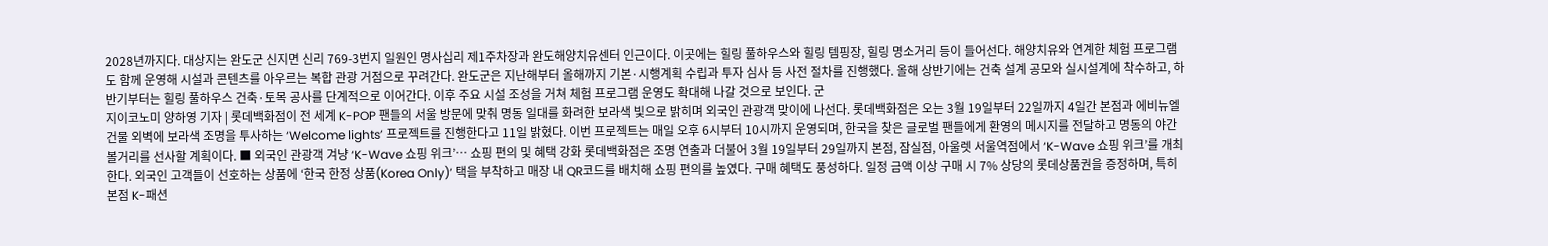2028년까지다. 대상지는 완도군 신지면 신리 769-3번지 일원인 명사십리 제1주차장과 완도해양치유센터 인근이다. 이곳에는 힐링 풀하우스와 힐링 템핑장, 힐링 명소거리 등이 들어선다. 해양치유와 연계한 체험 프로그램도 함께 운영해 시설과 콘텐츠를 아우르는 복합 관광 거점으로 꾸려간다. 완도군은 지난해부터 올해까지 기본·시행계획 수립과 투자 심사 등 사전 절차를 진행했다. 올해 상반기에는 건축 설계 공모와 실시설계에 착수하고, 하반기부터는 힐링 풀하우스 건축·토목 공사를 단계적으로 이어간다. 이후 주요 시설 조성을 거쳐 체험 프로그램 운영도 확대해 나갈 것으로 보인다. 군
지이코노미 양하영 기자 | 롯데백화점이 전 세계 K-POP 팬들의 서울 방문에 맞춰 명동 일대를 화려한 보라색 빛으로 밝히며 외국인 관광객 맞이에 나선다. 롯데백화점은 오는 3월 19일부터 22일까지 4일간 본점과 에비뉴엘 건물 외벽에 보라색 조명을 투사하는 ‘Welcome lights’ 프로젝트를 진행한다고 11일 밝혔다. 이번 프로젝트는 매일 오후 6시부터 10시까지 운영되며, 한국을 찾은 글로벌 팬들에게 환영의 메시지를 전달하고 명동의 야간 볼거리를 선사할 계획이다. ■ 외국인 관광객 겨냥 ‘K-Wave 쇼핑 위크’… 쇼핑 편의 및 혜택 강화 롯데백화점은 조명 연출과 더불어 3월 19일부터 29일까지 본점, 잠실점, 아울렛 서울역점에서 ‘K-Wave 쇼핑 위크’를 개최한다. 외국인 고객들이 선호하는 상품에 ‘한국 한정 상품(Korea Only)’ 택을 부착하고 매장 내 QR코드를 배치해 쇼핑 편의를 높였다. 구매 혜택도 풍성하다. 일정 금액 이상 구매 시 7% 상당의 롯데상품권을 증정하며, 특히 본점 K-패션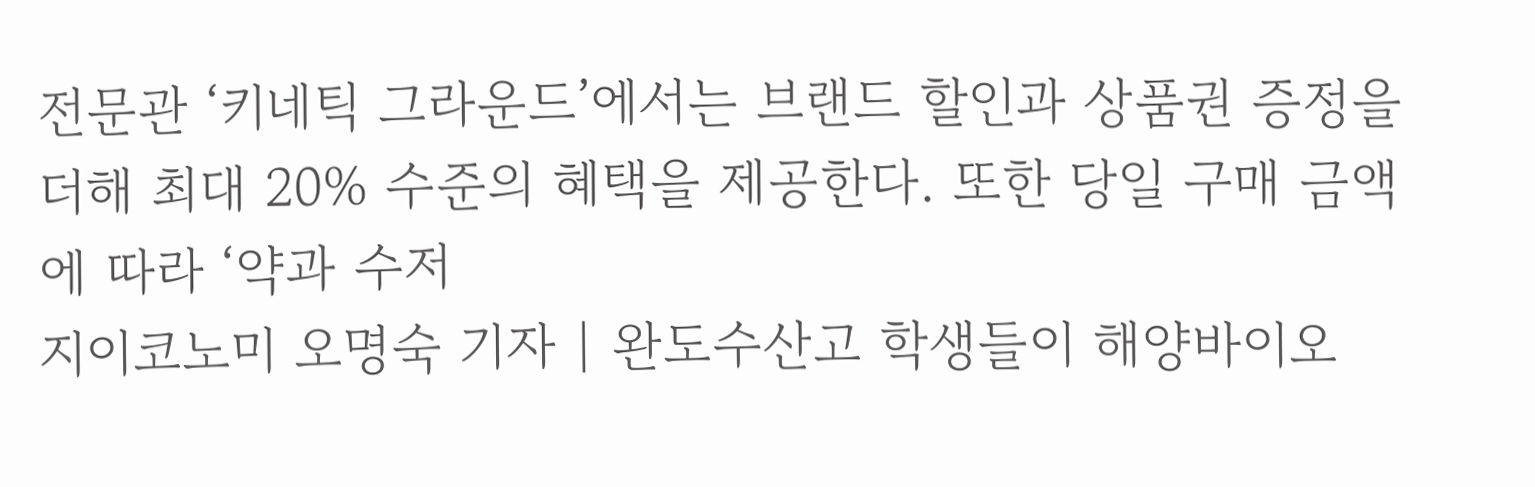전문관 ‘키네틱 그라운드’에서는 브랜드 할인과 상품권 증정을 더해 최대 20% 수준의 혜택을 제공한다. 또한 당일 구매 금액에 따라 ‘약과 수저
지이코노미 오명숙 기자 | 완도수산고 학생들이 해양바이오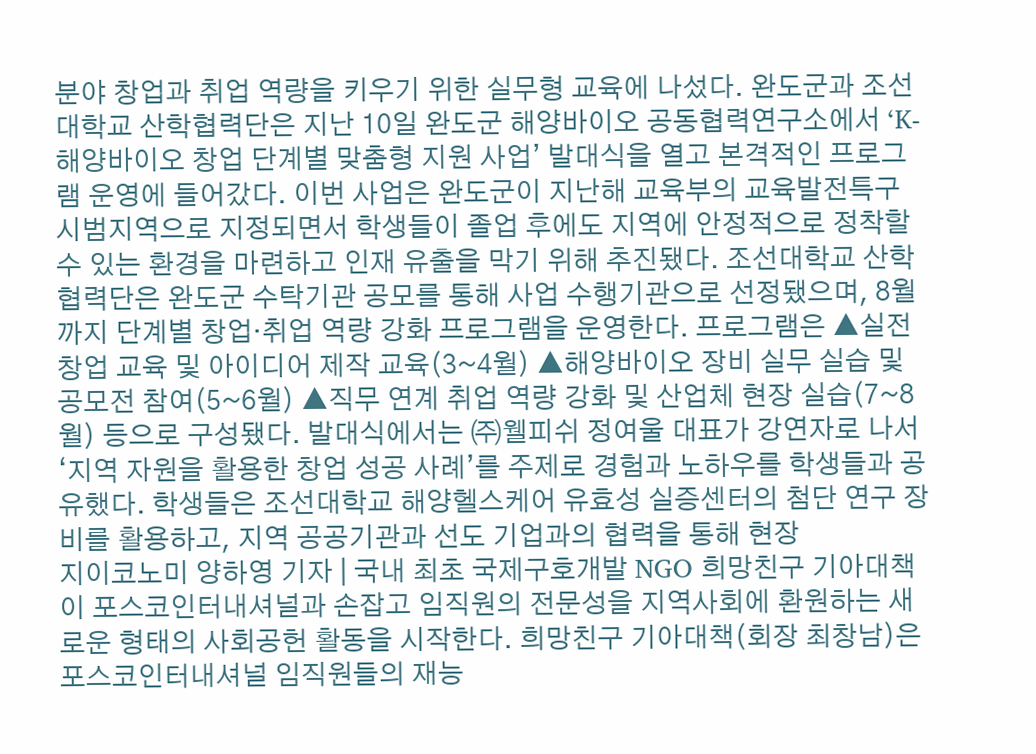분야 창업과 취업 역량을 키우기 위한 실무형 교육에 나섰다. 완도군과 조선대학교 산학협력단은 지난 10일 완도군 해양바이오 공동협력연구소에서 ‘K-해양바이오 창업 단계별 맞춤형 지원 사업’ 발대식을 열고 본격적인 프로그램 운영에 들어갔다. 이번 사업은 완도군이 지난해 교육부의 교육발전특구 시범지역으로 지정되면서 학생들이 졸업 후에도 지역에 안정적으로 정착할 수 있는 환경을 마련하고 인재 유출을 막기 위해 추진됐다. 조선대학교 산학협력단은 완도군 수탁기관 공모를 통해 사업 수행기관으로 선정됐으며, 8월까지 단계별 창업·취업 역량 강화 프로그램을 운영한다. 프로그램은 ▲실전 창업 교육 및 아이디어 제작 교육(3~4월) ▲해양바이오 장비 실무 실습 및 공모전 참여(5~6월) ▲직무 연계 취업 역량 강화 및 산업체 현장 실습(7~8월) 등으로 구성됐다. 발대식에서는 ㈜웰피쉬 정여울 대표가 강연자로 나서 ‘지역 자원을 활용한 창업 성공 사례’를 주제로 경험과 노하우를 학생들과 공유했다. 학생들은 조선대학교 해양헬스케어 유효성 실증센터의 첨단 연구 장비를 활용하고, 지역 공공기관과 선도 기업과의 협력을 통해 현장
지이코노미 양하영 기자 | 국내 최초 국제구호개발 NGO 희망친구 기아대책이 포스코인터내셔널과 손잡고 임직원의 전문성을 지역사회에 환원하는 새로운 형태의 사회공헌 활동을 시작한다. 희망친구 기아대책(회장 최창남)은 포스코인터내셔널 임직원들의 재능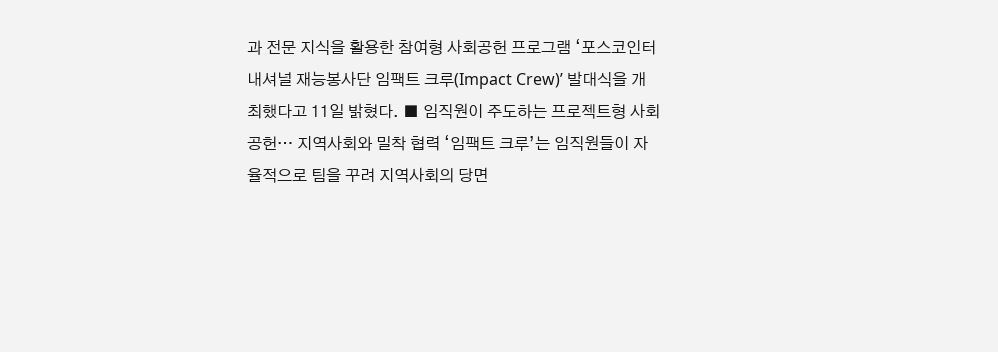과 전문 지식을 활용한 참여형 사회공헌 프로그램 ‘포스코인터내셔널 재능봉사단 임팩트 크루(Impact Crew)’ 발대식을 개최했다고 11일 밝혔다. ■ 임직원이 주도하는 프로젝트형 사회공헌… 지역사회와 밀착 협력 ‘임팩트 크루’는 임직원들이 자율적으로 팀을 꾸려 지역사회의 당면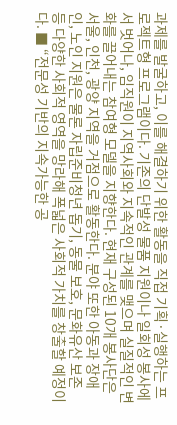과제를 발굴하고, 이를 해결하기 위한 활동을 직접 기획·실행하는 프로젝트형 프로그램이다. 기존의 단발성 물품 지원이나 일회성 봉사에서 벗어나, 임직원이 지역사회와 지속적인 관계를 맺으며 실질적인 변화를 끌어내는 참여형 모델을 지향한다. 현재 구성된 10개 봉사단은 서울, 인천, 광양 지역을 거점으로 활동한다. 분야 또한 아동과 장애인, 노인 지원은 물론 자립준비청년 돕기, 동물 보호, 문화유산 보존 등 다양한 사회적 영역을 망라해 폭넓은 사회적 가치를 창출할 예정이다. ■ “전문성 기반의 지속가능한 공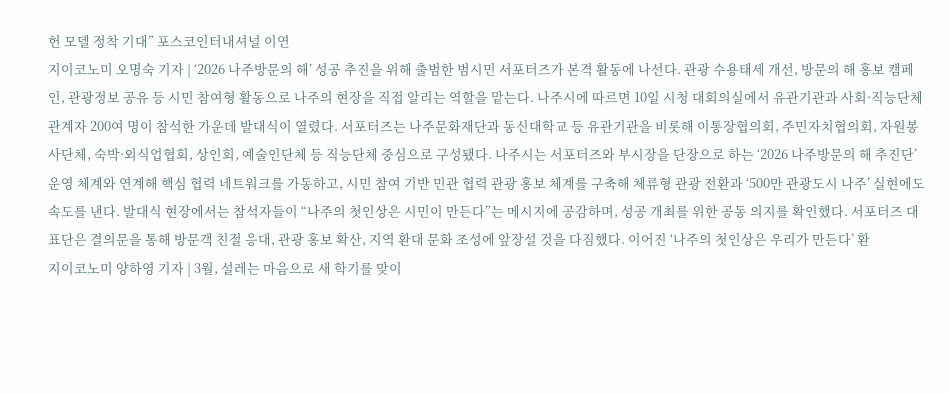헌 모델 정착 기대” 포스코인터내셔널 이연
지이코노미 오명숙 기자 | ‘2026 나주방문의 해’ 성공 추진을 위해 출범한 범시민 서포터즈가 본격 활동에 나선다. 관광 수용태세 개선, 방문의 해 홍보 캠페인, 관광정보 공유 등 시민 참여형 활동으로 나주의 현장을 직접 알리는 역할을 맡는다. 나주시에 따르면 10일 시청 대회의실에서 유관기관과 사회·직능단체 관계자 200여 명이 참석한 가운데 발대식이 열렸다. 서포터즈는 나주문화재단과 동신대학교 등 유관기관을 비롯해 이통장협의회, 주민자치협의회, 자원봉사단체, 숙박·외식업협회, 상인회, 예술인단체 등 직능단체 중심으로 구성됐다. 나주시는 서포터즈와 부시장을 단장으로 하는 ‘2026 나주방문의 해 추진단’ 운영 체계와 연계해 핵심 협력 네트워크를 가동하고, 시민 참여 기반 민관 협력 관광 홍보 체계를 구축해 체류형 관광 전환과 ‘500만 관광도시 나주’ 실현에도 속도를 낸다. 발대식 현장에서는 참석자들이 “나주의 첫인상은 시민이 만든다”는 메시지에 공감하며, 성공 개최를 위한 공동 의지를 확인했다. 서포터즈 대표단은 결의문을 통해 방문객 친절 응대, 관광 홍보 확산, 지역 환대 문화 조성에 앞장설 것을 다짐했다. 이어진 ‘나주의 첫인상은 우리가 만든다’ 환
지이코노미 양하영 기자 | 3월, 설레는 마음으로 새 학기를 맞이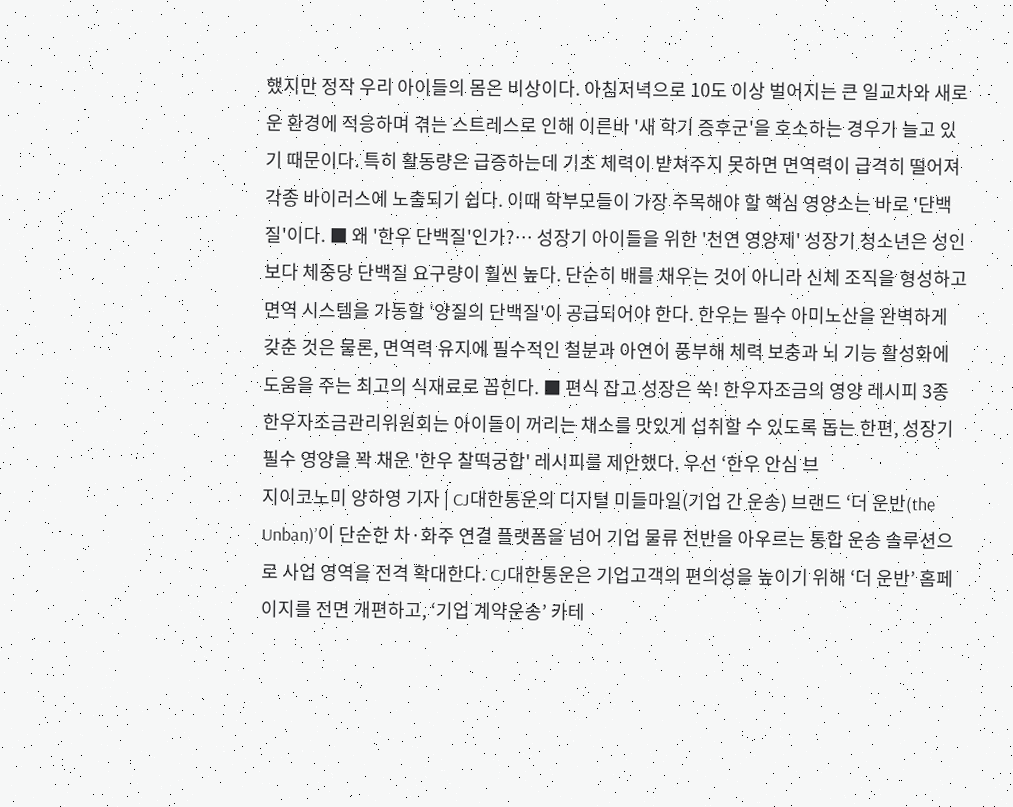했지만 정작 우리 아이들의 몸은 비상이다. 아침저녁으로 10도 이상 벌어지는 큰 일교차와 새로운 환경에 적응하며 겪는 스트레스로 인해 이른바 '새 학기 증후군'을 호소하는 경우가 늘고 있기 때문이다. 특히 활동량은 급증하는데 기초 체력이 받쳐주지 못하면 면역력이 급격히 떨어져 각종 바이러스에 노출되기 쉽다. 이때 학부모들이 가장 주목해야 할 핵심 영양소는 바로 '단백질'이다. ■ 왜 '한우 단백질'인가?… 성장기 아이들을 위한 '천연 영양제' 성장기 청소년은 성인보다 체중당 단백질 요구량이 훨씬 높다. 단순히 배를 채우는 것이 아니라 신체 조직을 형성하고 면역 시스템을 가동할 '양질의 단백질'이 공급되어야 한다. 한우는 필수 아미노산을 완벽하게 갖춘 것은 물론, 면역력 유지에 필수적인 철분과 아연이 풍부해 체력 보충과 뇌 기능 활성화에 도움을 주는 최고의 식재료로 꼽힌다. ■ 편식 잡고 성장은 쑥! 한우자조금의 영양 레시피 3종 한우자조금관리위원회는 아이들이 꺼리는 채소를 맛있게 섭취할 수 있도록 돕는 한편, 성장기 필수 영양을 꽉 채운 '한우 찰떡궁합' 레시피를 제안했다. 우선 ‘한우 안심 브
지이코노미 양하영 기자 | CJ대한통운의 디지털 미들마일(기업 간 운송) 브랜드 ‘더 운반(the Unban)’이 단순한 차·화주 연결 플랫폼을 넘어 기업 물류 전반을 아우르는 통합 운송 솔루션으로 사업 영역을 전격 확대한다. CJ대한통운은 기업고객의 편의성을 높이기 위해 ‘더 운반’ 홈페이지를 전면 개편하고, ‘기업 계약운송’ 카테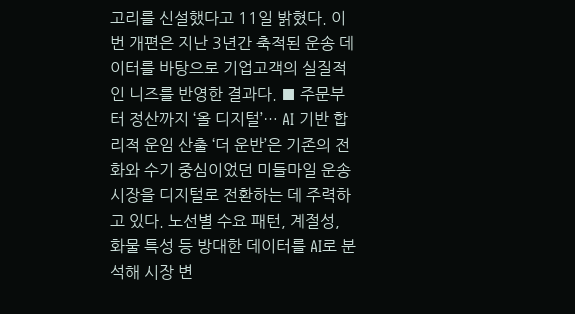고리를 신설했다고 11일 밝혔다. 이번 개편은 지난 3년간 축적된 운송 데이터를 바탕으로 기업고객의 실질적인 니즈를 반영한 결과다. ■ 주문부터 정산까지 ‘올 디지털’… AI 기반 합리적 운임 산출 ‘더 운반’은 기존의 전화와 수기 중심이었던 미들마일 운송 시장을 디지털로 전환하는 데 주력하고 있다. 노선별 수요 패턴, 계절성, 화물 특성 등 방대한 데이터를 AI로 분석해 시장 변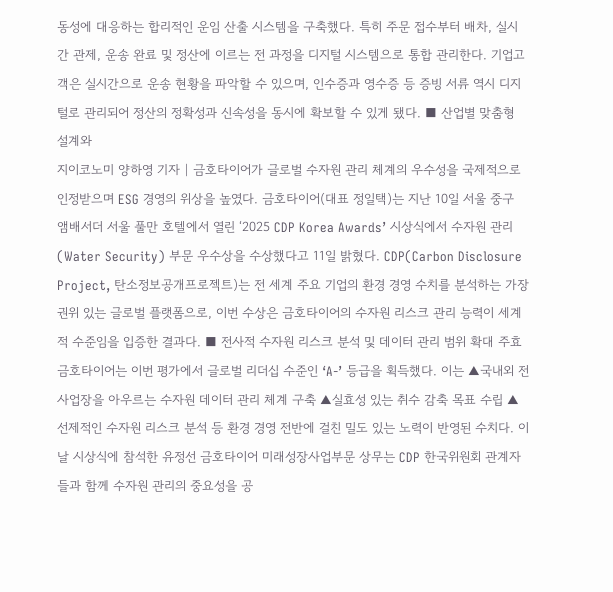동성에 대응하는 합리적인 운임 산출 시스템을 구축했다. 특히 주문 접수부터 배차, 실시간 관제, 운송 완료 및 정산에 이르는 전 과정을 디지털 시스템으로 통합 관리한다. 기업고객은 실시간으로 운송 현황을 파악할 수 있으며, 인수증과 영수증 등 증빙 서류 역시 디지털로 관리되어 정산의 정확성과 신속성을 동시에 확보할 수 있게 됐다. ■ 산업별 맞춤형 설계와
지이코노미 양하영 기자 | 금호타이어가 글로벌 수자원 관리 체계의 우수성을 국제적으로 인정받으며 ESG 경영의 위상을 높였다. 금호타이어(대표 정일택)는 지난 10일 서울 중구 앰배서더 서울 풀만 호텔에서 열린 ‘2025 CDP Korea Awards’ 시상식에서 수자원 관리(Water Security) 부문 우수상을 수상했다고 11일 밝혔다. CDP(Carbon Disclosure Project, 탄소정보공개프로젝트)는 전 세계 주요 기업의 환경 경영 수치를 분석하는 가장 권위 있는 글로벌 플랫폼으로, 이번 수상은 금호타이어의 수자원 리스크 관리 능력이 세계적 수준임을 입증한 결과다. ■ 전사적 수자원 리스크 분석 및 데이터 관리 범위 확대 주효 금호타이어는 이번 평가에서 글로벌 리더십 수준인 ‘A-’ 등급을 획득했다. 이는 ▲국내외 전 사업장을 아우르는 수자원 데이터 관리 체계 구축 ▲실효성 있는 취수 감축 목표 수립 ▲선제적인 수자원 리스크 분석 등 환경 경영 전반에 걸친 밀도 있는 노력이 반영된 수치다. 이날 시상식에 참석한 유정선 금호타이어 미래성장사업부문 상무는 CDP 한국위원회 관계자들과 함께 수자원 관리의 중요성을 공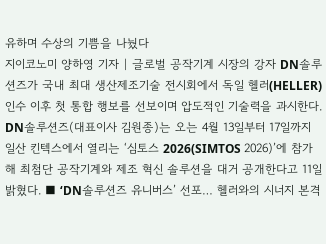유하며 수상의 기쁨을 나눴다
지이코노미 양하영 기자 | 글로벌 공작기계 시장의 강자 DN솔루션즈가 국내 최대 생산제조기술 전시회에서 독일 헬러(HELLER) 인수 이후 첫 통합 행보를 선보이며 압도적인 기술력을 과시한다. DN솔루션즈(대표이사 김원종)는 오는 4월 13일부터 17일까지 일산 킨텍스에서 열리는 ‘심토스 2026(SIMTOS 2026)’에 참가해 최첨단 공작기계와 제조 혁신 솔루션을 대거 공개한다고 11일 밝혔다. ■ ‘DN솔루션즈 유니버스’ 선포… 헬러와의 시너지 본격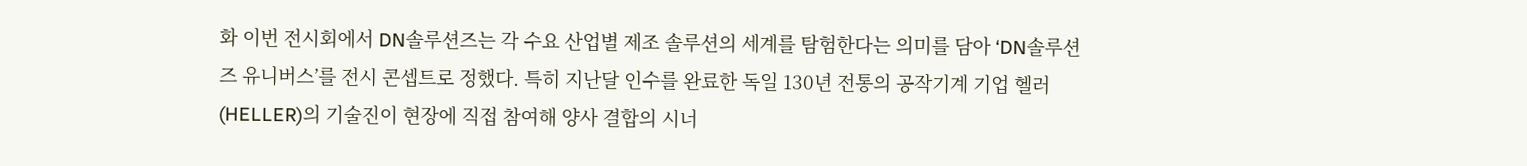화 이번 전시회에서 DN솔루션즈는 각 수요 산업별 제조 솔루션의 세계를 탐험한다는 의미를 담아 ‘DN솔루션즈 유니버스’를 전시 콘셉트로 정했다. 특히 지난달 인수를 완료한 독일 130년 전통의 공작기계 기업 헬러(HELLER)의 기술진이 현장에 직접 참여해 양사 결합의 시너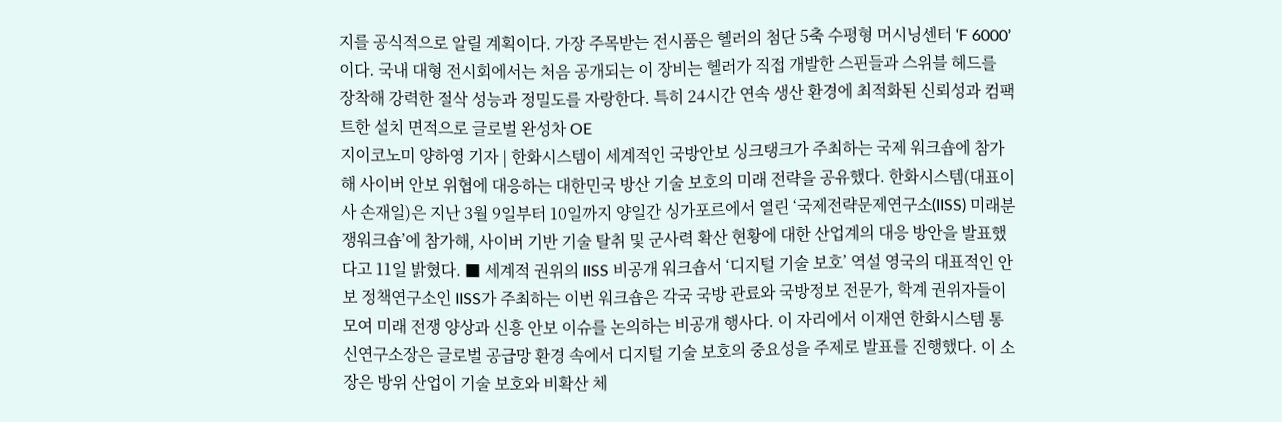지를 공식적으로 알릴 계획이다. 가장 주목받는 전시품은 헬러의 첨단 5축 수평형 머시닝센터 ‘F 6000’이다. 국내 대형 전시회에서는 처음 공개되는 이 장비는 헬러가 직접 개발한 스핀들과 스위블 헤드를 장착해 강력한 절삭 성능과 정밀도를 자랑한다. 특히 24시간 연속 생산 환경에 최적화된 신뢰성과 컴팩트한 설치 면적으로 글로벌 완성차 OE
지이코노미 양하영 기자 | 한화시스템이 세계적인 국방안보 싱크탱크가 주최하는 국제 워크숍에 참가해 사이버 안보 위협에 대응하는 대한민국 방산 기술 보호의 미래 전략을 공유했다. 한화시스템(대표이사 손재일)은 지난 3월 9일부터 10일까지 양일간 싱가포르에서 열린 ‘국제전략문제연구소(IISS) 미래분쟁워크숍’에 참가해, 사이버 기반 기술 탈취 및 군사력 확산 현황에 대한 산업계의 대응 방안을 발표했다고 11일 밝혔다. ■ 세계적 권위의 IISS 비공개 워크숍서 ‘디지털 기술 보호’ 역설 영국의 대표적인 안보 정책연구소인 IISS가 주최하는 이번 워크숍은 각국 국방 관료와 국방정보 전문가, 학계 권위자들이 모여 미래 전쟁 양상과 신흥 안보 이슈를 논의하는 비공개 행사다. 이 자리에서 이재연 한화시스템 통신연구소장은 글로벌 공급망 환경 속에서 디지털 기술 보호의 중요성을 주제로 발표를 진행했다. 이 소장은 방위 산업이 기술 보호와 비확산 체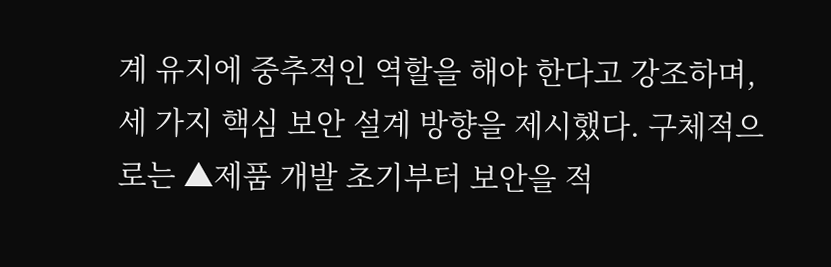계 유지에 중추적인 역할을 해야 한다고 강조하며, 세 가지 핵심 보안 설계 방향을 제시했다. 구체적으로는 ▲제품 개발 초기부터 보안을 적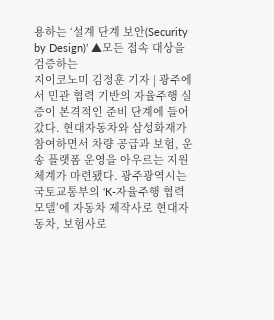용하는 ‘설계 단계 보안(Security by Design)’ ▲모든 접속 대상을 검증하는
지이코노미 김정훈 기자 | 광주에서 민관 협력 기반의 자율주행 실증이 본격적인 준비 단계에 들어갔다. 현대자동차와 삼성화재가 참여하면서 차량 공급과 보험, 운송 플랫폼 운영을 아우르는 지원 체계가 마련됐다. 광주광역시는 국토교통부의 ‘K-자율주행 협력모델’에 자동차 제작사로 현대자동차, 보험사로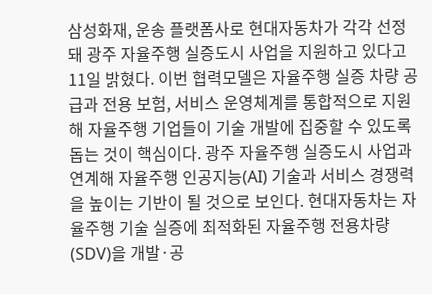삼성화재, 운송 플랫폼사로 현대자동차가 각각 선정돼 광주 자율주행 실증도시 사업을 지원하고 있다고 11일 밝혔다. 이번 협력모델은 자율주행 실증 차량 공급과 전용 보험, 서비스 운영체계를 통합적으로 지원해 자율주행 기업들이 기술 개발에 집중할 수 있도록 돕는 것이 핵심이다. 광주 자율주행 실증도시 사업과 연계해 자율주행 인공지능(AI) 기술과 서비스 경쟁력을 높이는 기반이 될 것으로 보인다. 현대자동차는 자율주행 기술 실증에 최적화된 자율주행 전용차량(SDV)을 개발·공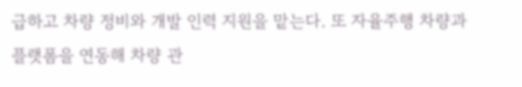급하고 차량 정비와 개발 인력 지원을 맡는다. 또 자율주행 차량과 플랫폼을 연동해 차량 관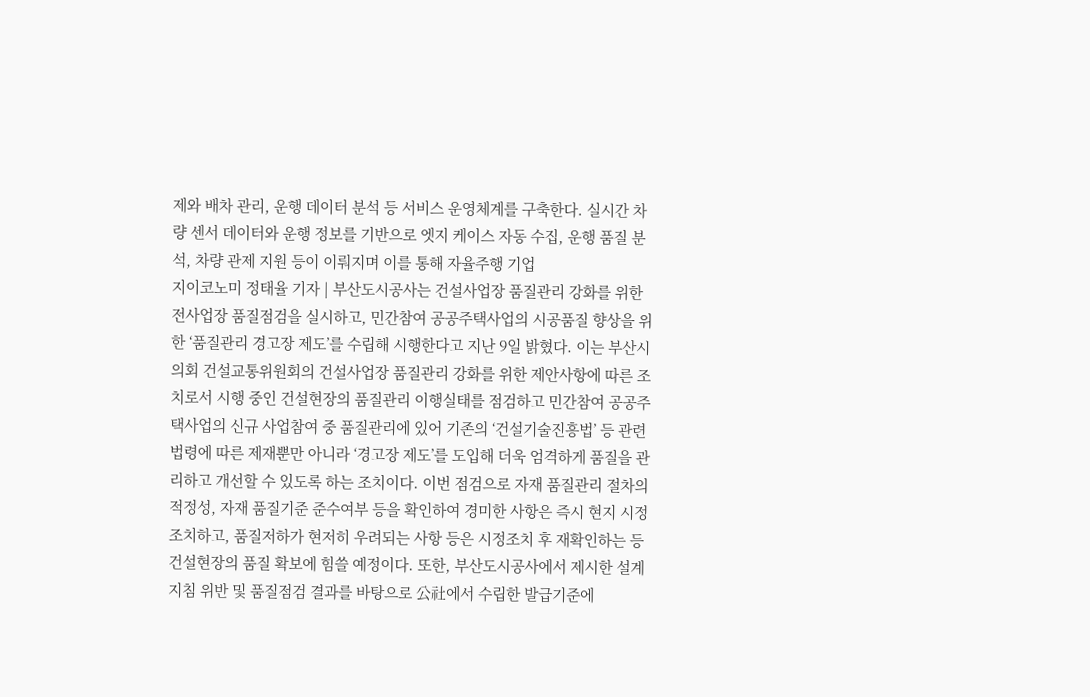제와 배차 관리, 운행 데이터 분석 등 서비스 운영체계를 구축한다. 실시간 차량 센서 데이터와 운행 정보를 기반으로 엣지 케이스 자동 수집, 운행 품질 분석, 차량 관제 지원 등이 이뤄지며 이를 통해 자율주행 기업
지이코노미 정태율 기자 | 부산도시공사는 건설사업장 품질관리 강화를 위한 전사업장 품질점검을 실시하고, 민간참여 공공주택사업의 시공품질 향상을 위한 ‘품질관리 경고장 제도’를 수립해 시행한다고 지난 9일 밝혔다. 이는 부산시의회 건설교통위원회의 건설사업장 품질관리 강화를 위한 제안사항에 따른 조치로서 시행 중인 건설현장의 품질관리 이행실태를 점검하고 민간참여 공공주택사업의 신규 사업참여 중 품질관리에 있어 기존의 ‘건설기술진흥법’ 등 관련법령에 따른 제재뿐만 아니라 ‘경고장 제도’를 도입해 더욱 엄격하게 품질을 관리하고 개선할 수 있도록 하는 조치이다. 이번 점검으로 자재 품질관리 절차의 적정성, 자재 품질기준 준수여부 등을 확인하여 경미한 사항은 즉시 현지 시정 조치하고, 품질저하가 현저히 우려되는 사항 등은 시정조치 후 재확인하는 등 건설현장의 품질 확보에 힘쓸 예정이다. 또한, 부산도시공사에서 제시한 설계지침 위반 및 품질점검 결과를 바탕으로 公社에서 수립한 발급기준에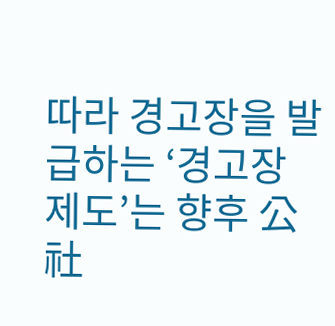따라 경고장을 발급하는 ‘경고장 제도’는 향후 公社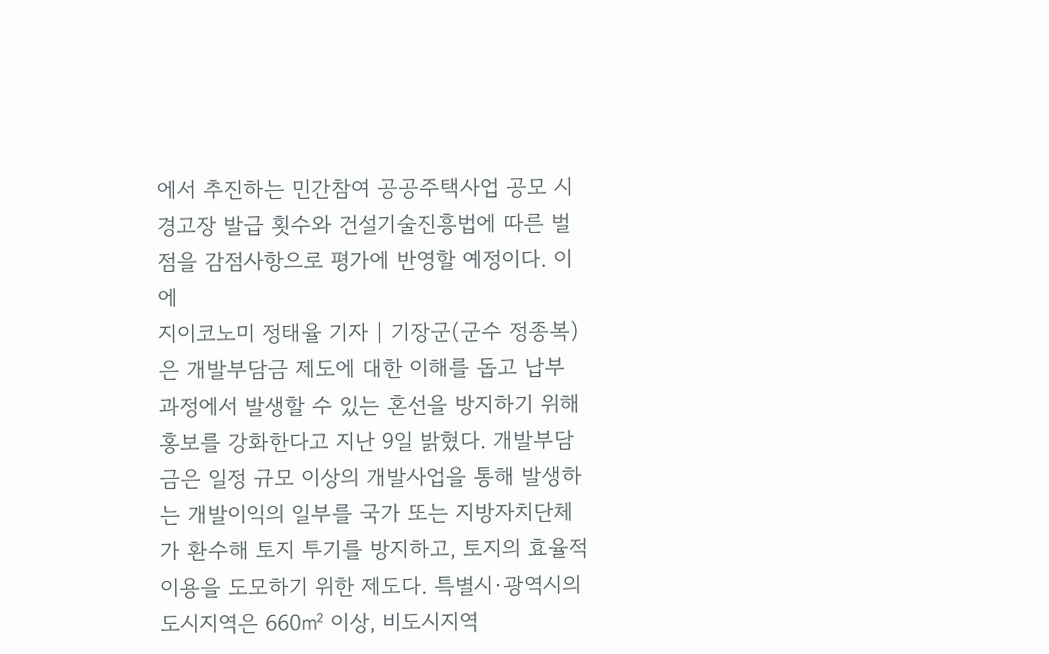에서 추진하는 민간참여 공공주택사업 공모 시 경고장 발급 횟수와 건설기술진흥법에 따른 벌점을 감점사항으로 평가에 반영할 예정이다. 이에
지이코노미 정태율 기자 | 기장군(군수 정종복)은 개발부담금 제도에 대한 이해를 돕고 납부 과정에서 발생할 수 있는 혼선을 방지하기 위해 홍보를 강화한다고 지난 9일 밝혔다. 개발부담금은 일정 규모 이상의 개발사업을 통해 발생하는 개발이익의 일부를 국가 또는 지방자치단체가 환수해 토지 투기를 방지하고, 토지의 효율적 이용을 도모하기 위한 제도다. 특별시·광역시의 도시지역은 660㎡ 이상, 비도시지역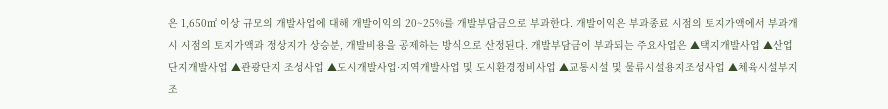은 1,650㎡ 이상 규모의 개발사업에 대해 개발이익의 20~25%를 개발부담금으로 부과한다. 개발이익은 부과종료 시점의 토지가액에서 부과개시 시점의 토지가액과 정상지가 상승분, 개발비용을 공제하는 방식으로 산정된다. 개발부담금이 부과되는 주요사업은 ▲택지개발사업 ▲산업단지개발사업 ▲관광단지 조성사업 ▲도시개발사업·지역개발사업 및 도시환경정비사업 ▲교통시설 및 물류시설용지조성사업 ▲체육시설부지조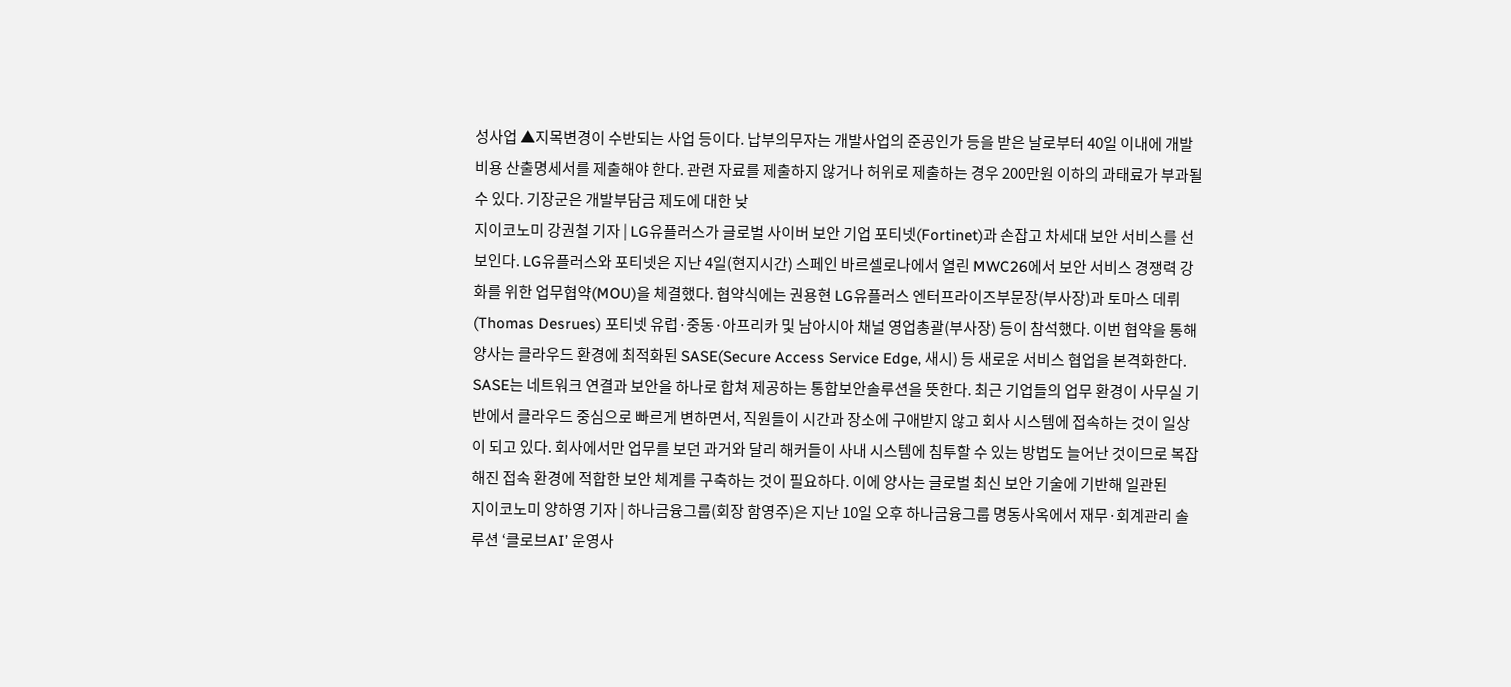성사업 ▲지목변경이 수반되는 사업 등이다. 납부의무자는 개발사업의 준공인가 등을 받은 날로부터 40일 이내에 개발비용 산출명세서를 제출해야 한다. 관련 자료를 제출하지 않거나 허위로 제출하는 경우 200만원 이하의 과태료가 부과될 수 있다. 기장군은 개발부담금 제도에 대한 낮
지이코노미 강권철 기자 | LG유플러스가 글로벌 사이버 보안 기업 포티넷(Fortinet)과 손잡고 차세대 보안 서비스를 선보인다. LG유플러스와 포티넷은 지난 4일(현지시간) 스페인 바르셀로나에서 열린 MWC26에서 보안 서비스 경쟁력 강화를 위한 업무협약(MOU)을 체결했다. 협약식에는 권용현 LG유플러스 엔터프라이즈부문장(부사장)과 토마스 데뤼(Thomas Desrues) 포티넷 유럽·중동·아프리카 및 남아시아 채널 영업총괄(부사장) 등이 참석했다. 이번 협약을 통해 양사는 클라우드 환경에 최적화된 SASE(Secure Access Service Edge, 새시) 등 새로운 서비스 협업을 본격화한다. SASE는 네트워크 연결과 보안을 하나로 합쳐 제공하는 통합보안솔루션을 뜻한다. 최근 기업들의 업무 환경이 사무실 기반에서 클라우드 중심으로 빠르게 변하면서, 직원들이 시간과 장소에 구애받지 않고 회사 시스템에 접속하는 것이 일상이 되고 있다. 회사에서만 업무를 보던 과거와 달리 해커들이 사내 시스템에 침투할 수 있는 방법도 늘어난 것이므로 복잡해진 접속 환경에 적합한 보안 체계를 구축하는 것이 필요하다. 이에 양사는 글로벌 최신 보안 기술에 기반해 일관된
지이코노미 양하영 기자 | 하나금융그룹(회장 함영주)은 지난 10일 오후 하나금융그룹 명동사옥에서 재무·회계관리 솔루션 ‘클로브AI’ 운영사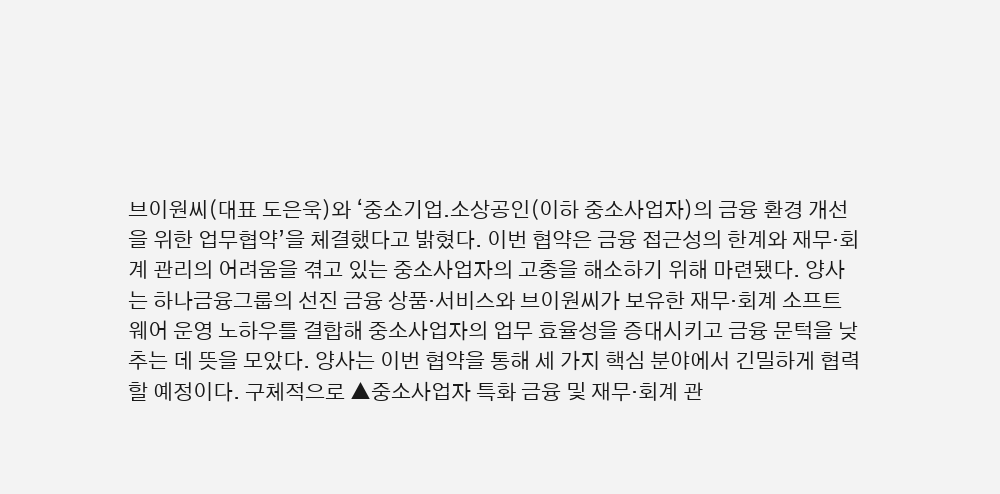브이원씨(대표 도은욱)와 ‘중소기업․소상공인(이하 중소사업자)의 금융 환경 개선을 위한 업무협약’을 체결했다고 밝혔다. 이번 협약은 금융 접근성의 한계와 재무·회계 관리의 어려움을 겪고 있는 중소사업자의 고충을 해소하기 위해 마련됐다. 양사는 하나금융그룹의 선진 금융 상품·서비스와 브이원씨가 보유한 재무·회계 소프트웨어 운영 노하우를 결합해 중소사업자의 업무 효율성을 증대시키고 금융 문턱을 낮추는 데 뜻을 모았다. 양사는 이번 협약을 통해 세 가지 핵심 분야에서 긴밀하게 협력할 예정이다. 구체적으로 ▲중소사업자 특화 금융 및 재무·회계 관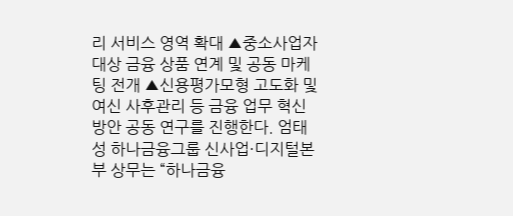리 서비스 영역 확대 ▲중소사업자 대상 금융 상품 연계 및 공동 마케팅 전개 ▲신용평가모형 고도화 및 여신 사후관리 등 금융 업무 혁신 방안 공동 연구를 진행한다. 엄태성 하나금융그룹 신사업·디지털본부 상무는 “하나금융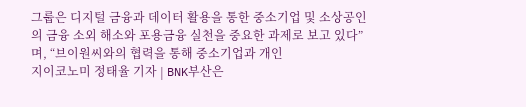그룹은 디지털 금융과 데이터 활용을 통한 중소기업 및 소상공인의 금융 소외 해소와 포용금융 실천을 중요한 과제로 보고 있다”며, “브이원씨와의 협력을 통해 중소기업과 개인
지이코노미 정태율 기자 | BNK부산은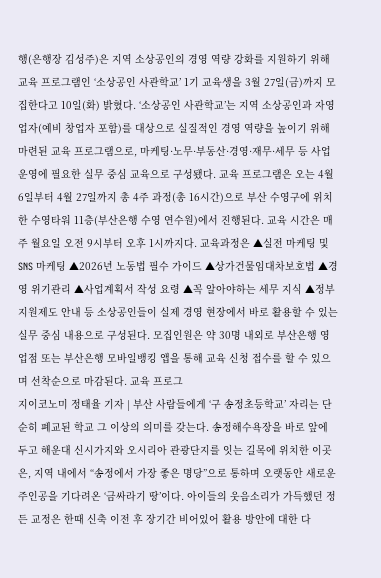행(은행장 김성주)은 지역 소상공인의 경영 역량 강화를 지원하기 위해 교육 프로그램인 ‘소상공인 사관학교’ 1기 교육생을 3월 27일(금)까지 모집한다고 10일(화) 밝혔다. ‘소상공인 사관학교’는 지역 소상공인과 자영업자(예비 창업자 포함)를 대상으로 실질적인 경영 역량을 높이기 위해 마련된 교육 프로그램으로, 마케팅·노무·부동산·경영·재무·세무 등 사업 운영에 필요한 실무 중심 교육으로 구성됐다. 교육 프로그램은 오는 4월 6일부터 4월 27일까지 총 4주 과정(총 16시간)으로 부산 수영구에 위치한 수영타워 11층(부산은행 수영 연수원)에서 진행된다. 교육 시간은 매주 월요일 오전 9시부터 오후 1시까지다. 교육과정은 ▲실전 마케팅 및 SNS 마케팅 ▲2026년 노동법 필수 가이드 ▲상가건물임대차보호법 ▲경영 위기관리 ▲사업계획서 작성 요령 ▲꼭 알아야하는 세무 지식 ▲정부지원제도 안내 등 소상공인들이 실제 경영 현장에서 바로 활용할 수 있는 실무 중심 내용으로 구성된다. 모집인원은 약 30명 내외로 부산은행 영업점 또는 부산은행 모바일뱅킹 앱을 통해 교육 신청 접수를 할 수 있으며 선착순으로 마감된다. 교육 프로그
지이코노미 정태율 기자 | 부산 사람들에게 ‘구 송정초등학교’ 자리는 단순히 폐교된 학교 그 이상의 의미를 갖는다. 송정해수욕장을 바로 앞에 두고 해운대 신시가지와 오시리아 관광단지를 잇는 길목에 위치한 이곳은, 지역 내에서 “송정에서 가장 좋은 명당”으로 통하며 오랫동안 새로운 주인공을 기다려온 ‘금싸라기 땅’이다. 아이들의 웃음소리가 가득했던 정든 교정은 한때 신축 이전 후 장기간 비어있어 활용 방안에 대한 다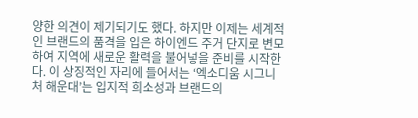양한 의견이 제기되기도 했다. 하지만 이제는 세계적인 브랜드의 품격을 입은 하이엔드 주거 단지로 변모하여 지역에 새로운 활력을 불어넣을 준비를 시작한다. 이 상징적인 자리에 들어서는 ‘엑소디움 시그니처 해운대’는 입지적 희소성과 브랜드의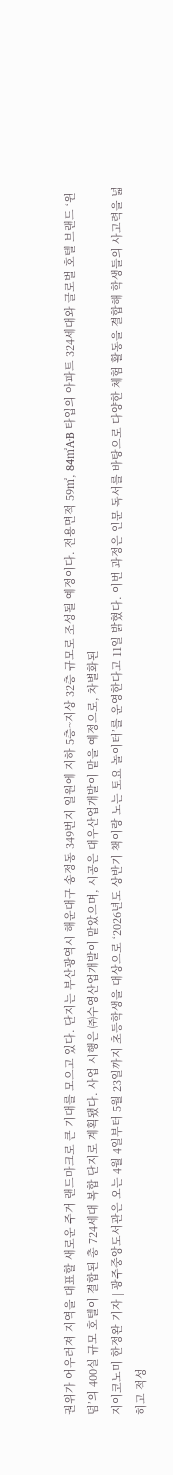권위가 어우러져 지역을 대표할 새로운 주거 랜드마크로 큰 기대를 모으고 있다. 단지는 부산광역시 해운대구 송정동 349번지 일원에 지하 5층~지상 32층 규모로 조성될 예정이다. 전용면적 59㎡, 84㎡A·B 타입의 아파트 324세대와 글로벌 호텔 브랜드 ‘윈덤’의 400실 규모 호텔이 결합된 총 724세대 복합 단지로 계획됐다. 사업 시행은 ㈜수영산업개발이 맡았으며, 시공은 대우산업개발이 맡을 예정으로, 차별화된
지이코노미 한정완 기자 | 광주중앙도서관은 오는 4월 4일부터 5월 23일까지 초등학생을 대상으로 ‘2026년도 상반기 책이랑 노는 토요 놀이터’를 운영한다고 11일 밝혔다. 이번 과정은 인문 독서를 바탕으로 다양한 체험 활동을 결합해 학생들의 사고력을 넓히고 적성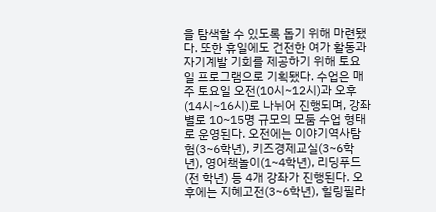을 탐색할 수 있도록 돕기 위해 마련됐다. 또한 휴일에도 건전한 여가 활동과 자기계발 기회를 제공하기 위해 토요일 프로그램으로 기획됐다. 수업은 매주 토요일 오전(10시~12시)과 오후(14시~16시)로 나뉘어 진행되며, 강좌별로 10~15명 규모의 모둠 수업 형태로 운영된다. 오전에는 이야기역사탐험(3~6학년), 키즈경제교실(3~6학년), 영어책놀이(1~4학년), 리딩푸드(전 학년) 등 4개 강좌가 진행된다. 오후에는 지혜고전(3~6학년), 힐링필라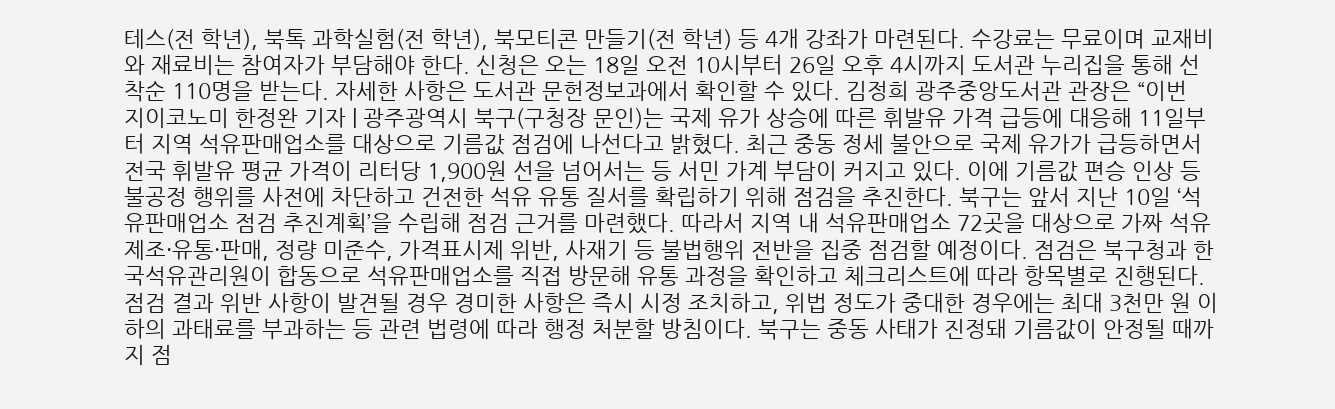테스(전 학년), 북톡 과학실험(전 학년), 북모티콘 만들기(전 학년) 등 4개 강좌가 마련된다. 수강료는 무료이며 교재비와 재료비는 참여자가 부담해야 한다. 신청은 오는 18일 오전 10시부터 26일 오후 4시까지 도서관 누리집을 통해 선착순 110명을 받는다. 자세한 사항은 도서관 문헌정보과에서 확인할 수 있다. 김정희 광주중앙도서관 관장은 “이번
지이코노미 한정완 기자 | 광주광역시 북구(구청장 문인)는 국제 유가 상승에 따른 휘발유 가격 급등에 대응해 11일부터 지역 석유판매업소를 대상으로 기름값 점검에 나선다고 밝혔다. 최근 중동 정세 불안으로 국제 유가가 급등하면서 전국 휘발유 평균 가격이 리터당 1,900원 선을 넘어서는 등 서민 가계 부담이 커지고 있다. 이에 기름값 편승 인상 등 불공정 행위를 사전에 차단하고 건전한 석유 유통 질서를 확립하기 위해 점검을 추진한다. 북구는 앞서 지난 10일 ‘석유판매업소 점검 추진계획’을 수립해 점검 근거를 마련했다. 따라서 지역 내 석유판매업소 72곳을 대상으로 가짜 석유 제조·유통·판매, 정량 미준수, 가격표시제 위반, 사재기 등 불법행위 전반을 집중 점검할 예정이다. 점검은 북구청과 한국석유관리원이 합동으로 석유판매업소를 직접 방문해 유통 과정을 확인하고 체크리스트에 따라 항목별로 진행된다. 점검 결과 위반 사항이 발견될 경우 경미한 사항은 즉시 시정 조치하고, 위법 정도가 중대한 경우에는 최대 3천만 원 이하의 과태료를 부과하는 등 관련 법령에 따라 행정 처분할 방침이다. 북구는 중동 사태가 진정돼 기름값이 안정될 때까지 점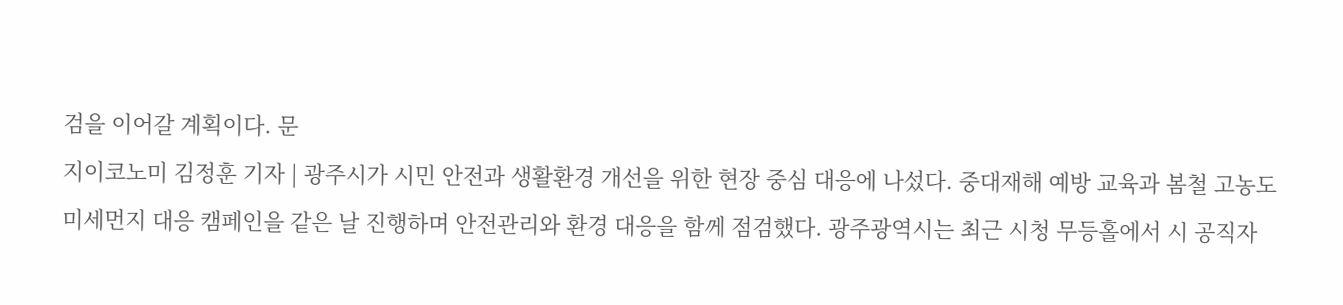검을 이어갈 계획이다. 문
지이코노미 김정훈 기자 | 광주시가 시민 안전과 생활환경 개선을 위한 현장 중심 대응에 나섰다. 중대재해 예방 교육과 봄철 고농도 미세먼지 대응 캠페인을 같은 날 진행하며 안전관리와 환경 대응을 함께 점검했다. 광주광역시는 최근 시청 무등홀에서 시 공직자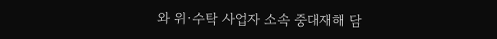와 위·수탁 사업자 소속 중대재해 담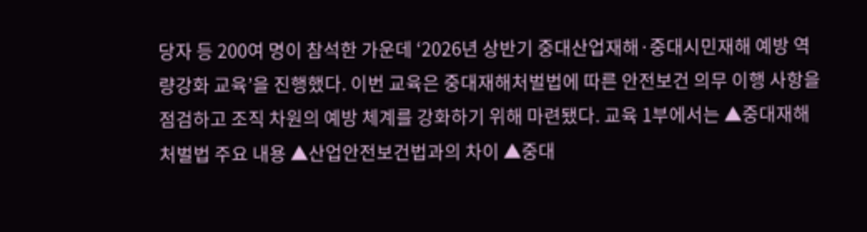당자 등 200여 명이 참석한 가운데 ‘2026년 상반기 중대산업재해·중대시민재해 예방 역량강화 교육’을 진행했다. 이번 교육은 중대재해처벌법에 따른 안전보건 의무 이행 사항을 점검하고 조직 차원의 예방 체계를 강화하기 위해 마련됐다. 교육 1부에서는 ▲중대재해처벌법 주요 내용 ▲산업안전보건법과의 차이 ▲중대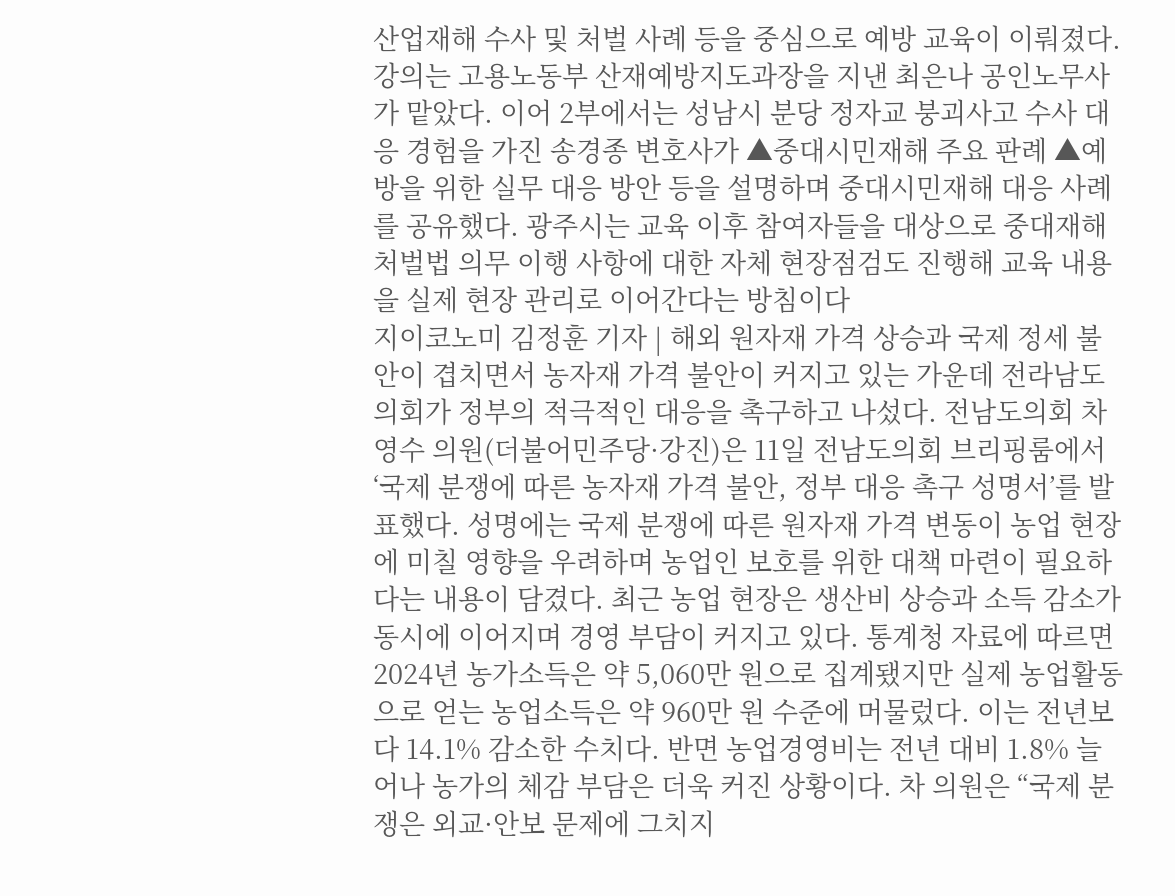산업재해 수사 및 처벌 사례 등을 중심으로 예방 교육이 이뤄졌다. 강의는 고용노동부 산재예방지도과장을 지낸 최은나 공인노무사가 맡았다. 이어 2부에서는 성남시 분당 정자교 붕괴사고 수사 대응 경험을 가진 송경종 변호사가 ▲중대시민재해 주요 판례 ▲예방을 위한 실무 대응 방안 등을 설명하며 중대시민재해 대응 사례를 공유했다. 광주시는 교육 이후 참여자들을 대상으로 중대재해처벌법 의무 이행 사항에 대한 자체 현장점검도 진행해 교육 내용을 실제 현장 관리로 이어간다는 방침이다
지이코노미 김정훈 기자 | 해외 원자재 가격 상승과 국제 정세 불안이 겹치면서 농자재 가격 불안이 커지고 있는 가운데 전라남도의회가 정부의 적극적인 대응을 촉구하고 나섰다. 전남도의회 차영수 의원(더불어민주당·강진)은 11일 전남도의회 브리핑룸에서 ‘국제 분쟁에 따른 농자재 가격 불안, 정부 대응 촉구 성명서’를 발표했다. 성명에는 국제 분쟁에 따른 원자재 가격 변동이 농업 현장에 미칠 영향을 우려하며 농업인 보호를 위한 대책 마련이 필요하다는 내용이 담겼다. 최근 농업 현장은 생산비 상승과 소득 감소가 동시에 이어지며 경영 부담이 커지고 있다. 통계청 자료에 따르면 2024년 농가소득은 약 5,060만 원으로 집계됐지만 실제 농업활동으로 얻는 농업소득은 약 960만 원 수준에 머물렀다. 이는 전년보다 14.1% 감소한 수치다. 반면 농업경영비는 전년 대비 1.8% 늘어나 농가의 체감 부담은 더욱 커진 상황이다. 차 의원은 “국제 분쟁은 외교·안보 문제에 그치지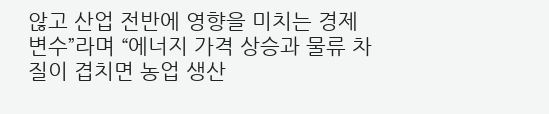않고 산업 전반에 영향을 미치는 경제 변수”라며 “에너지 가격 상승과 물류 차질이 겹치면 농업 생산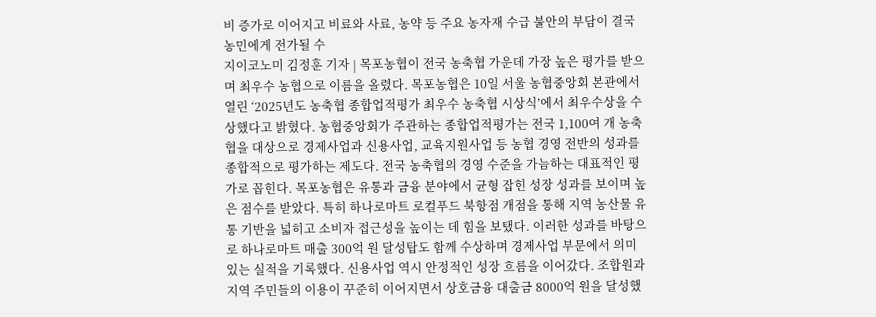비 증가로 이어지고 비료와 사료, 농약 등 주요 농자재 수급 불안의 부담이 결국 농민에게 전가될 수
지이코노미 김정훈 기자 | 목포농협이 전국 농축협 가운데 가장 높은 평가를 받으며 최우수 농협으로 이름을 올렸다. 목포농협은 10일 서울 농협중앙회 본관에서 열린 ‘2025년도 농축협 종합업적평가 최우수 농축협 시상식’에서 최우수상을 수상했다고 밝혔다. 농협중앙회가 주관하는 종합업적평가는 전국 1,100여 개 농축협을 대상으로 경제사업과 신용사업, 교육지원사업 등 농협 경영 전반의 성과를 종합적으로 평가하는 제도다. 전국 농축협의 경영 수준을 가늠하는 대표적인 평가로 꼽힌다. 목포농협은 유통과 금융 분야에서 균형 잡힌 성장 성과를 보이며 높은 점수를 받았다. 특히 하나로마트 로컬푸드 북항점 개점을 통해 지역 농산물 유통 기반을 넓히고 소비자 접근성을 높이는 데 힘을 보탰다. 이러한 성과를 바탕으로 하나로마트 매출 300억 원 달성탑도 함께 수상하며 경제사업 부문에서 의미 있는 실적을 기록했다. 신용사업 역시 안정적인 성장 흐름을 이어갔다. 조합원과 지역 주민들의 이용이 꾸준히 이어지면서 상호금융 대출금 8000억 원을 달성했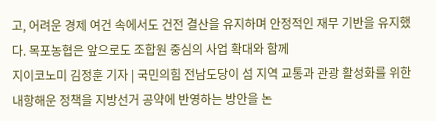고, 어려운 경제 여건 속에서도 건전 결산을 유지하며 안정적인 재무 기반을 유지했다. 목포농협은 앞으로도 조합원 중심의 사업 확대와 함께
지이코노미 김정훈 기자 | 국민의힘 전남도당이 섬 지역 교통과 관광 활성화를 위한 내항해운 정책을 지방선거 공약에 반영하는 방안을 논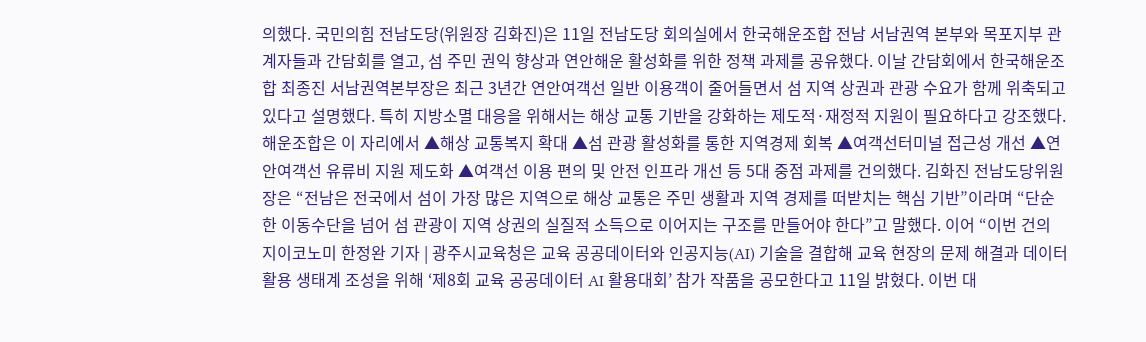의했다. 국민의힘 전남도당(위원장 김화진)은 11일 전남도당 회의실에서 한국해운조합 전남 서남권역 본부와 목포지부 관계자들과 간담회를 열고, 섬 주민 권익 향상과 연안해운 활성화를 위한 정책 과제를 공유했다. 이날 간담회에서 한국해운조합 최종진 서남권역본부장은 최근 3년간 연안여객선 일반 이용객이 줄어들면서 섬 지역 상권과 관광 수요가 함께 위축되고 있다고 설명했다. 특히 지방소멸 대응을 위해서는 해상 교통 기반을 강화하는 제도적·재정적 지원이 필요하다고 강조했다. 해운조합은 이 자리에서 ▲해상 교통복지 확대 ▲섬 관광 활성화를 통한 지역경제 회복 ▲여객선터미널 접근성 개선 ▲연안여객선 유류비 지원 제도화 ▲여객선 이용 편의 및 안전 인프라 개선 등 5대 중점 과제를 건의했다. 김화진 전남도당위원장은 “전남은 전국에서 섬이 가장 많은 지역으로 해상 교통은 주민 생활과 지역 경제를 떠받치는 핵심 기반”이라며 “단순한 이동수단을 넘어 섬 관광이 지역 상권의 실질적 소득으로 이어지는 구조를 만들어야 한다”고 말했다. 이어 “이번 건의
지이코노미 한정완 기자 | 광주시교육청은 교육 공공데이터와 인공지능(AI) 기술을 결합해 교육 현장의 문제 해결과 데이터 활용 생태계 조성을 위해 ‘제8회 교육 공공데이터 AI 활용대회’ 참가 작품을 공모한다고 11일 밝혔다. 이번 대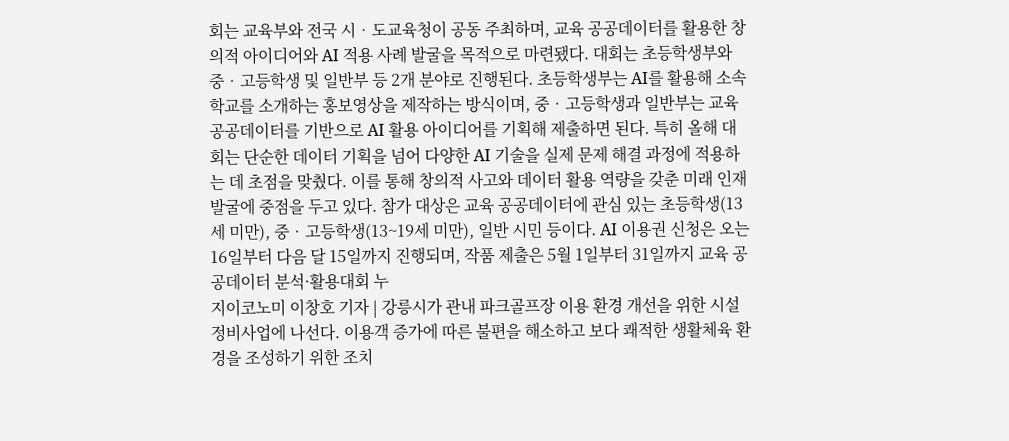회는 교육부와 전국 시‧도교육청이 공동 주최하며, 교육 공공데이터를 활용한 창의적 아이디어와 AI 적용 사례 발굴을 목적으로 마련됐다. 대회는 초등학생부와 중‧고등학생 및 일반부 등 2개 분야로 진행된다. 초등학생부는 AI를 활용해 소속 학교를 소개하는 홍보영상을 제작하는 방식이며, 중‧고등학생과 일반부는 교육 공공데이터를 기반으로 AI 활용 아이디어를 기획해 제출하면 된다. 특히 올해 대회는 단순한 데이터 기획을 넘어 다양한 AI 기술을 실제 문제 해결 과정에 적용하는 데 초점을 맞췄다. 이를 통해 창의적 사고와 데이터 활용 역량을 갖춘 미래 인재 발굴에 중점을 두고 있다. 참가 대상은 교육 공공데이터에 관심 있는 초등학생(13세 미만), 중‧고등학생(13~19세 미만), 일반 시민 등이다. AI 이용권 신청은 오는 16일부터 다음 달 15일까지 진행되며, 작품 제출은 5월 1일부터 31일까지 교육 공공데이터 분석·활용대회 누
지이코노미 이창호 기자 | 강릉시가 관내 파크골프장 이용 환경 개선을 위한 시설 정비사업에 나선다. 이용객 증가에 따른 불편을 해소하고 보다 쾌적한 생활체육 환경을 조성하기 위한 조치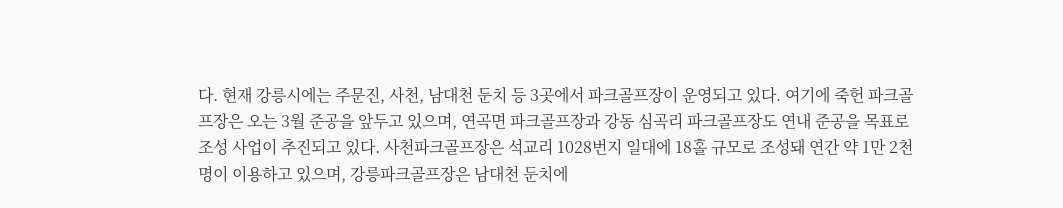다. 현재 강릉시에는 주문진, 사천, 남대천 둔치 등 3곳에서 파크골프장이 운영되고 있다. 여기에 죽헌 파크골프장은 오는 3월 준공을 앞두고 있으며, 연곡면 파크골프장과 강동 심곡리 파크골프장도 연내 준공을 목표로 조성 사업이 추진되고 있다. 사천파크골프장은 석교리 1028번지 일대에 18홀 규모로 조성돼 연간 약 1만 2천 명이 이용하고 있으며, 강릉파크골프장은 남대천 둔치에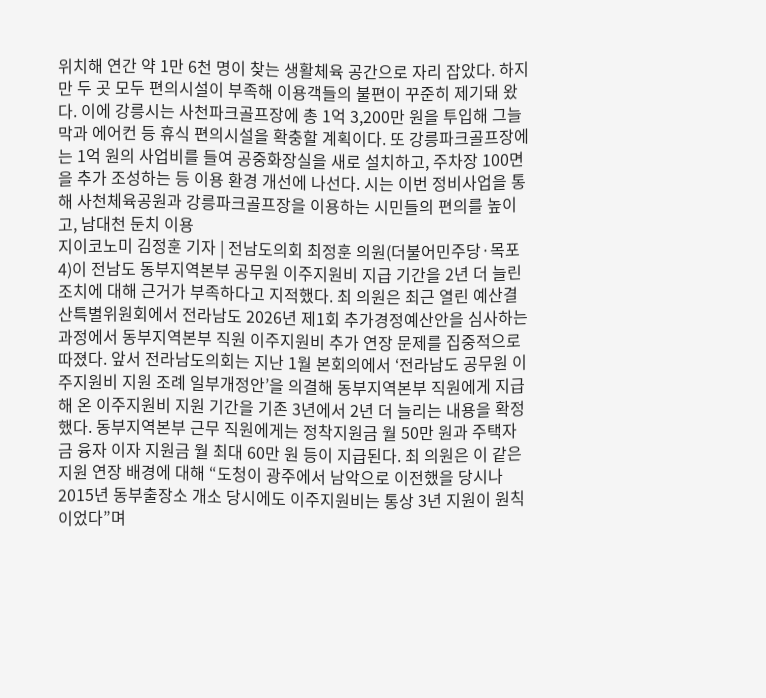위치해 연간 약 1만 6천 명이 찾는 생활체육 공간으로 자리 잡았다. 하지만 두 곳 모두 편의시설이 부족해 이용객들의 불편이 꾸준히 제기돼 왔다. 이에 강릉시는 사천파크골프장에 총 1억 3,200만 원을 투입해 그늘막과 에어컨 등 휴식 편의시설을 확충할 계획이다. 또 강릉파크골프장에는 1억 원의 사업비를 들여 공중화장실을 새로 설치하고, 주차장 100면을 추가 조성하는 등 이용 환경 개선에 나선다. 시는 이번 정비사업을 통해 사천체육공원과 강릉파크골프장을 이용하는 시민들의 편의를 높이고, 남대천 둔치 이용
지이코노미 김정훈 기자 | 전남도의회 최정훈 의원(더불어민주당·목포4)이 전남도 동부지역본부 공무원 이주지원비 지급 기간을 2년 더 늘린 조치에 대해 근거가 부족하다고 지적했다. 최 의원은 최근 열린 예산결산특별위원회에서 전라남도 2026년 제1회 추가경정예산안을 심사하는 과정에서 동부지역본부 직원 이주지원비 추가 연장 문제를 집중적으로 따졌다. 앞서 전라남도의회는 지난 1월 본회의에서 ‘전라남도 공무원 이주지원비 지원 조례 일부개정안’을 의결해 동부지역본부 직원에게 지급해 온 이주지원비 지원 기간을 기존 3년에서 2년 더 늘리는 내용을 확정했다. 동부지역본부 근무 직원에게는 정착지원금 월 50만 원과 주택자금 융자 이자 지원금 월 최대 60만 원 등이 지급된다. 최 의원은 이 같은 지원 연장 배경에 대해 “도청이 광주에서 남악으로 이전했을 당시나 2015년 동부출장소 개소 당시에도 이주지원비는 통상 3년 지원이 원칙이었다”며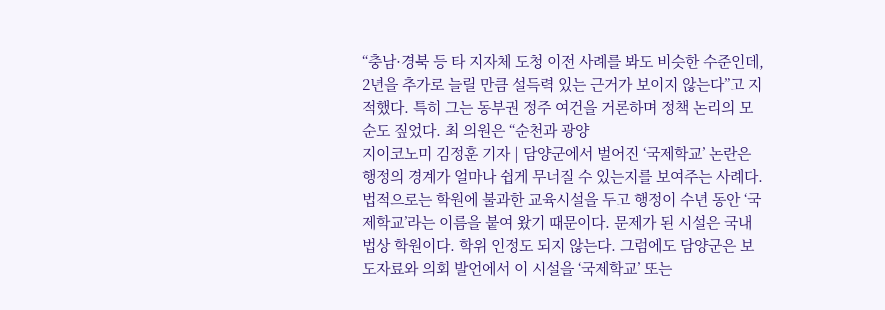“충남·경북 등 타 지자체 도청 이전 사례를 봐도 비슷한 수준인데, 2년을 추가로 늘릴 만큼 설득력 있는 근거가 보이지 않는다”고 지적했다. 특히 그는 동부권 정주 여건을 거론하며 정책 논리의 모순도 짚었다. 최 의원은 “순천과 광양
지이코노미 김정훈 기자 | 담양군에서 벌어진 ‘국제학교’ 논란은 행정의 경계가 얼마나 쉽게 무너질 수 있는지를 보여주는 사례다. 법적으로는 학원에 불과한 교육시설을 두고 행정이 수년 동안 ‘국제학교’라는 이름을 붙여 왔기 때문이다. 문제가 된 시설은 국내법상 학원이다. 학위 인정도 되지 않는다. 그럼에도 담양군은 보도자료와 의회 발언에서 이 시설을 ‘국제학교’ 또는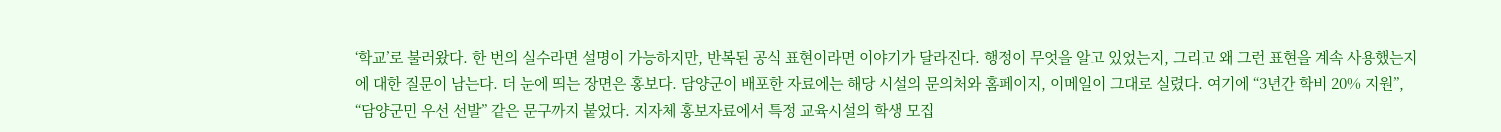‘학교’로 불러왔다. 한 번의 실수라면 설명이 가능하지만, 반복된 공식 표현이라면 이야기가 달라진다. 행정이 무엇을 알고 있었는지, 그리고 왜 그런 표현을 계속 사용했는지에 대한 질문이 남는다. 더 눈에 띄는 장면은 홍보다. 담양군이 배포한 자료에는 해당 시설의 문의처와 홈페이지, 이메일이 그대로 실렸다. 여기에 “3년간 학비 20% 지원”, “담양군민 우선 선발” 같은 문구까지 붙었다. 지자체 홍보자료에서 특정 교육시설의 학생 모집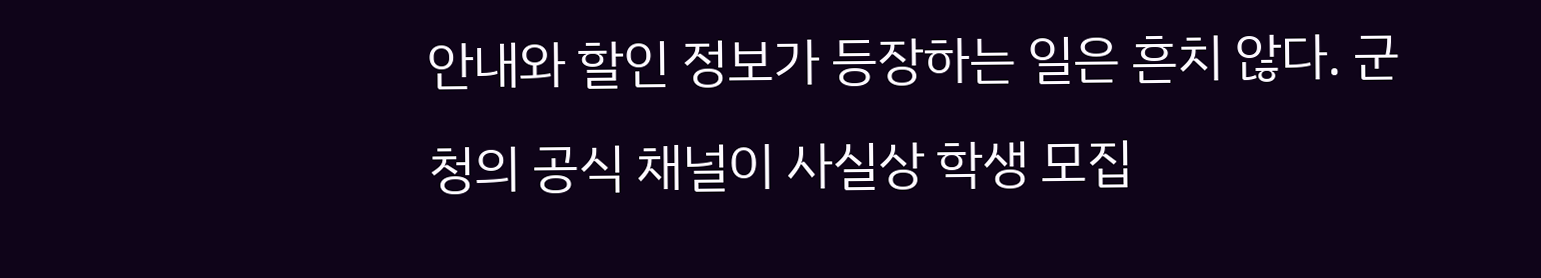안내와 할인 정보가 등장하는 일은 흔치 않다. 군청의 공식 채널이 사실상 학생 모집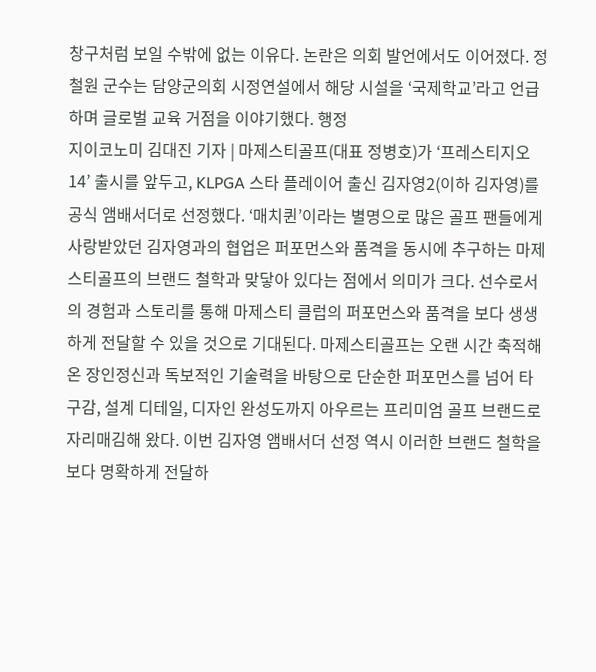창구처럼 보일 수밖에 없는 이유다. 논란은 의회 발언에서도 이어졌다. 정철원 군수는 담양군의회 시정연설에서 해당 시설을 ‘국제학교’라고 언급하며 글로벌 교육 거점을 이야기했다. 행정
지이코노미 김대진 기자 | 마제스티골프(대표 정병호)가 ‘프레스티지오 14’ 출시를 앞두고, KLPGA 스타 플레이어 출신 김자영2(이하 김자영)를 공식 앰배서더로 선정했다. ‘매치퀸’이라는 별명으로 많은 골프 팬들에게 사랑받았던 김자영과의 협업은 퍼포먼스와 품격을 동시에 추구하는 마제스티골프의 브랜드 철학과 맞닿아 있다는 점에서 의미가 크다. 선수로서의 경험과 스토리를 통해 마제스티 클럽의 퍼포먼스와 품격을 보다 생생하게 전달할 수 있을 것으로 기대된다. 마제스티골프는 오랜 시간 축적해온 장인정신과 독보적인 기술력을 바탕으로 단순한 퍼포먼스를 넘어 타구감, 설계 디테일, 디자인 완성도까지 아우르는 프리미엄 골프 브랜드로 자리매김해 왔다. 이번 김자영 앰배서더 선정 역시 이러한 브랜드 철학을 보다 명확하게 전달하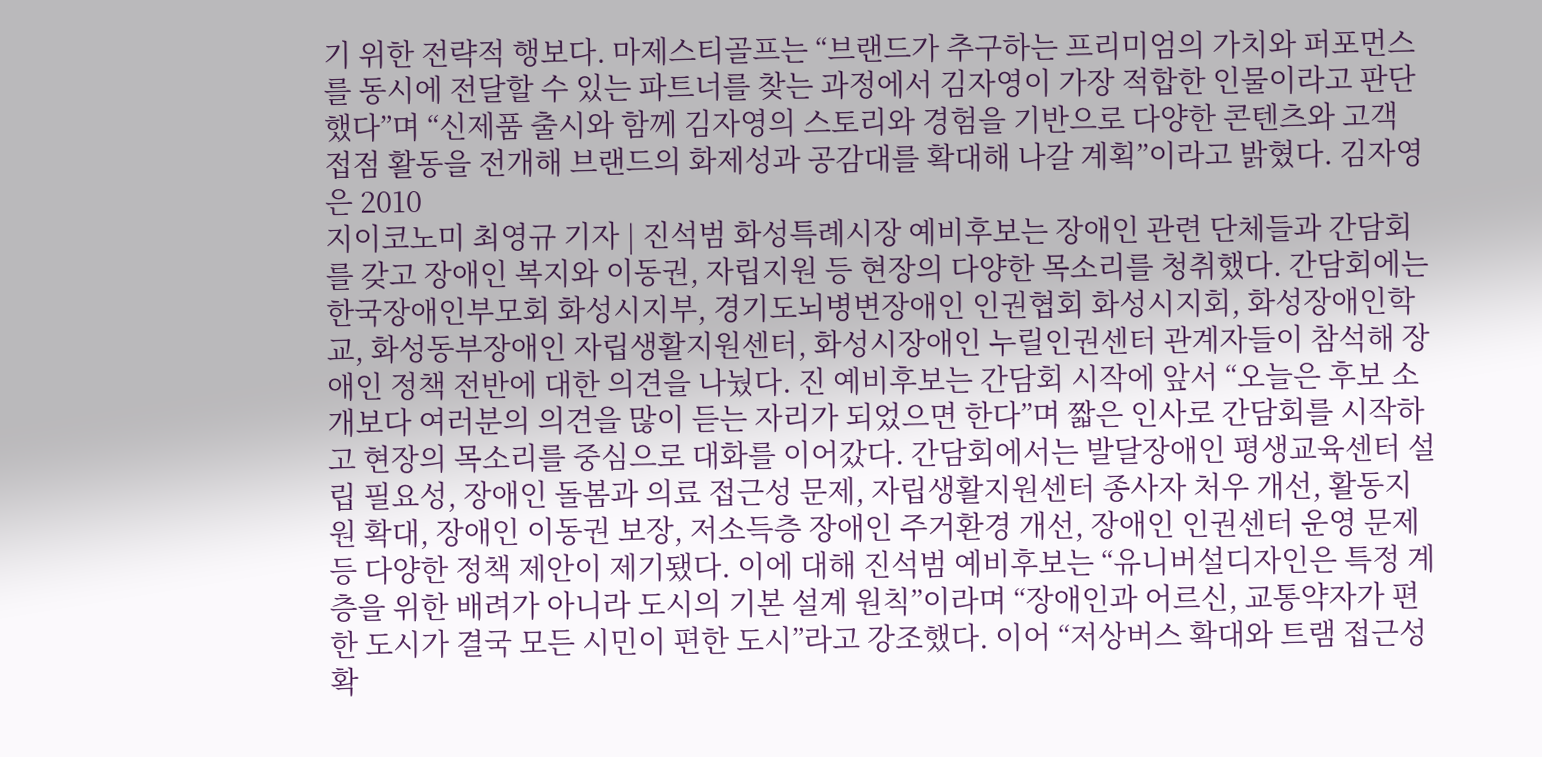기 위한 전략적 행보다. 마제스티골프는 “브랜드가 추구하는 프리미엄의 가치와 퍼포먼스를 동시에 전달할 수 있는 파트너를 찾는 과정에서 김자영이 가장 적합한 인물이라고 판단했다”며 “신제품 출시와 함께 김자영의 스토리와 경험을 기반으로 다양한 콘텐츠와 고객 접점 활동을 전개해 브랜드의 화제성과 공감대를 확대해 나갈 계획”이라고 밝혔다. 김자영은 2010
지이코노미 최영규 기자 | 진석범 화성특례시장 예비후보는 장애인 관련 단체들과 간담회를 갖고 장애인 복지와 이동권, 자립지원 등 현장의 다양한 목소리를 청취했다. 간담회에는 한국장애인부모회 화성시지부, 경기도뇌병변장애인 인권협회 화성시지회, 화성장애인학교, 화성동부장애인 자립생활지원센터, 화성시장애인 누릴인권센터 관계자들이 참석해 장애인 정책 전반에 대한 의견을 나눴다. 진 예비후보는 간담회 시작에 앞서 “오늘은 후보 소개보다 여러분의 의견을 많이 듣는 자리가 되었으면 한다”며 짧은 인사로 간담회를 시작하고 현장의 목소리를 중심으로 대화를 이어갔다. 간담회에서는 발달장애인 평생교육센터 설립 필요성, 장애인 돌봄과 의료 접근성 문제, 자립생활지원센터 종사자 처우 개선, 활동지원 확대, 장애인 이동권 보장, 저소득층 장애인 주거환경 개선, 장애인 인권센터 운영 문제 등 다양한 정책 제안이 제기됐다. 이에 대해 진석범 예비후보는 “유니버설디자인은 특정 계층을 위한 배려가 아니라 도시의 기본 설계 원칙”이라며 “장애인과 어르신, 교통약자가 편한 도시가 결국 모든 시민이 편한 도시”라고 강조했다. 이어 “저상버스 확대와 트램 접근성 확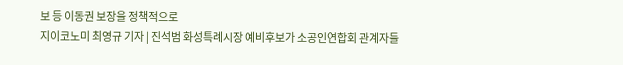보 등 이동권 보장을 정책적으로
지이코노미 최영규 기자 | 진석범 화성특례시장 예비후보가 소공인연합회 관계자들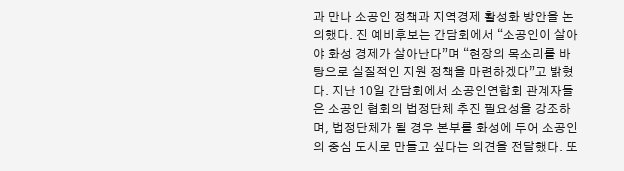과 만나 소공인 정책과 지역경제 활성화 방안을 논의했다. 진 예비후보는 간담회에서 “소공인이 살아야 화성 경제가 살아난다”며 “현장의 목소리를 바탕으로 실질적인 지원 정책을 마련하겠다”고 밝혔다. 지난 10일 간담회에서 소공인연합회 관계자들은 소공인 협회의 법정단체 추진 필요성을 강조하며, 법정단체가 될 경우 본부를 화성에 두어 소공인의 중심 도시로 만들고 싶다는 의견을 전달했다. 또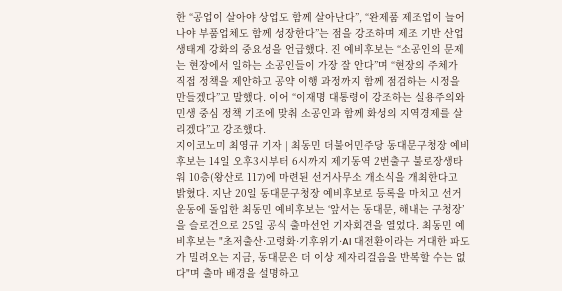한 “공업이 살아야 상업도 함께 살아난다”, “완제품 제조업이 늘어나야 부품업체도 함께 성장한다”는 점을 강조하며 제조 기반 산업 생태계 강화의 중요성을 언급했다. 진 예비후보는 “소공인의 문제는 현장에서 일하는 소공인들이 가장 잘 안다”며 “현장의 주체가 직접 정책을 제안하고 공약 이행 과정까지 함께 점검하는 시정을 만들겠다”고 말했다. 이어 “이재명 대통령이 강조하는 실용주의와 민생 중심 정책 기조에 맞춰 소공인과 함께 화성의 지역경제를 살리겠다”고 강조했다.
지이코노미 최영규 기자 | 최동민 더불어민주당 동대문구청장 예비후보는 14일 오후3시부터 6시까지 제기동역 2번출구 불로장생타워 10층(왕산로 117)에 마련된 선거사무소 개소식을 개최한다고 밝혔다. 지난 20일 동대문구청장 예비후보로 등록을 마치고 선거운동에 돌입한 최동민 예비후보는 ‘앞서는 동대문, 해내는 구청장’을 슬로건으로 25일 공식 출마선언 기자회견을 열었다. 최동민 예비후보는 "초저출산·고령화·기후위기·AI 대전환이라는 거대한 파도가 밀려오는 지금, 동대문은 더 이상 제자리걸음을 반복할 수는 없다"며 출마 배경을 설명하고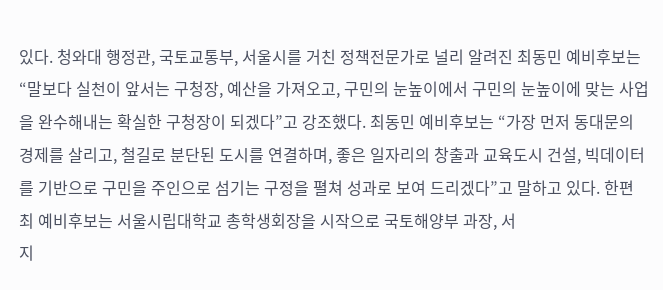있다. 청와대 행정관, 국토교통부, 서울시를 거친 정책전문가로 널리 알려진 최동민 예비후보는 “말보다 실천이 앞서는 구청장, 예산을 가져오고, 구민의 눈높이에서 구민의 눈높이에 맞는 사업을 완수해내는 확실한 구청장이 되겠다”고 강조했다. 최동민 예비후보는 “가장 먼저 동대문의 경제를 살리고, 철길로 분단된 도시를 연결하며, 좋은 일자리의 창출과 교육도시 건설, 빅데이터를 기반으로 구민을 주인으로 섬기는 구정을 펼쳐 성과로 보여 드리겠다”고 말하고 있다. 한편 최 예비후보는 서울시립대학교 총학생회장을 시작으로 국토해양부 과장, 서
지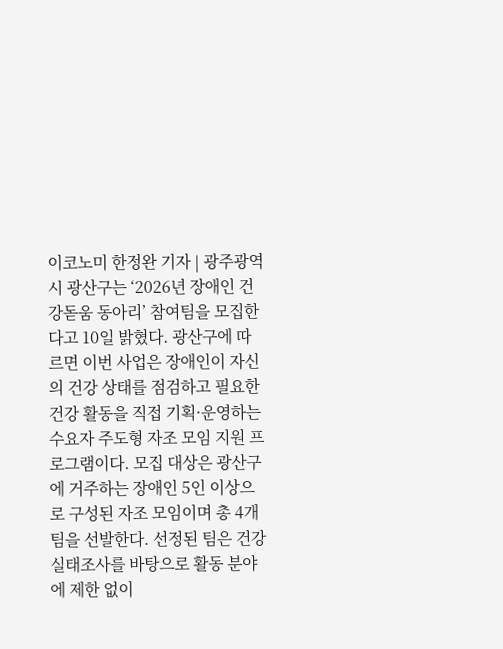이코노미 한정완 기자 | 광주광역시 광산구는 ‘2026년 장애인 건강돋움 동아리’ 참여팀을 모집한다고 10일 밝혔다. 광산구에 따르면 이번 사업은 장애인이 자신의 건강 상태를 점검하고 필요한 건강 활동을 직접 기획·운영하는 수요자 주도형 자조 모임 지원 프로그램이다. 모집 대상은 광산구에 거주하는 장애인 5인 이상으로 구성된 자조 모임이며 총 4개 팀을 선발한다. 선정된 팀은 건강 실태조사를 바탕으로 활동 분야에 제한 없이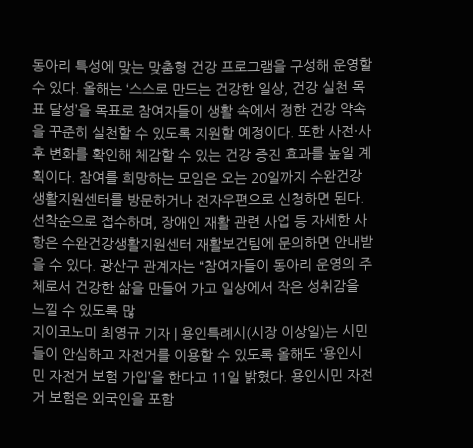동아리 특성에 맞는 맞춤형 건강 프로그램을 구성해 운영할 수 있다. 올해는 ‘스스로 만드는 건강한 일상, 건강 실천 목표 달성’을 목표로 참여자들이 생활 속에서 정한 건강 약속을 꾸준히 실천할 수 있도록 지원할 예정이다. 또한 사전·사후 변화를 확인해 체감할 수 있는 건강 증진 효과를 높일 계획이다. 참여를 희망하는 모임은 오는 20일까지 수완건강생활지원센터를 방문하거나 전자우편으로 신청하면 된다. 선착순으로 접수하며, 장애인 재활 관련 사업 등 자세한 사항은 수완건강생활지원센터 재활보건팀에 문의하면 안내받을 수 있다. 광산구 관계자는 “참여자들이 동아리 운영의 주체로서 건강한 삶을 만들어 가고 일상에서 작은 성취감을 느낄 수 있도록 많
지이코노미 최영규 기자 | 용인특례시(시장 이상일)는 시민들이 안심하고 자전거를 이용할 수 있도록 올해도 ‘용인시민 자전거 보험 가입’을 한다고 11일 밝혔다. 용인시민 자전거 보험은 외국인을 포함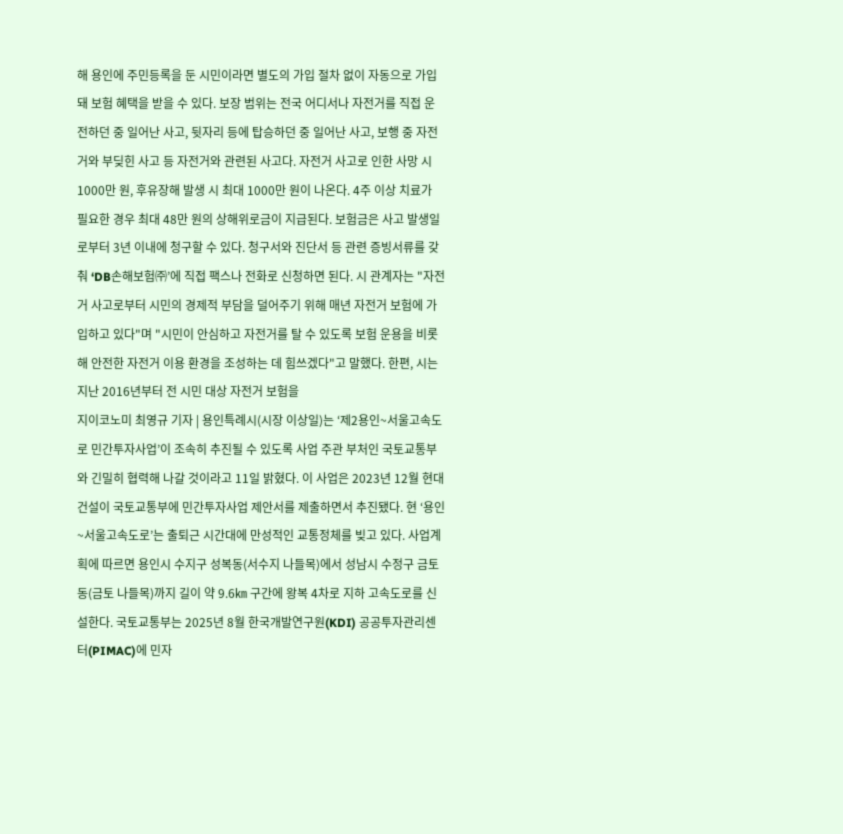해 용인에 주민등록을 둔 시민이라면 별도의 가입 절차 없이 자동으로 가입돼 보험 혜택을 받을 수 있다. 보장 범위는 전국 어디서나 자전거를 직접 운전하던 중 일어난 사고, 뒷자리 등에 탑승하던 중 일어난 사고, 보행 중 자전거와 부딪힌 사고 등 자전거와 관련된 사고다. 자전거 사고로 인한 사망 시 1000만 원, 후유장해 발생 시 최대 1000만 원이 나온다. 4주 이상 치료가 필요한 경우 최대 48만 원의 상해위로금이 지급된다. 보험금은 사고 발생일로부터 3년 이내에 청구할 수 있다. 청구서와 진단서 등 관련 증빙서류를 갖춰 ‘DB손해보험㈜’에 직접 팩스나 전화로 신청하면 된다. 시 관계자는 "자전거 사고로부터 시민의 경제적 부담을 덜어주기 위해 매년 자전거 보험에 가입하고 있다"며 "시민이 안심하고 자전거를 탈 수 있도록 보험 운용을 비롯해 안전한 자전거 이용 환경을 조성하는 데 힘쓰겠다"고 말했다. 한편, 시는 지난 2016년부터 전 시민 대상 자전거 보험을
지이코노미 최영규 기자 | 용인특례시(시장 이상일)는 ‘제2용인~서울고속도로 민간투자사업’이 조속히 추진될 수 있도록 사업 주관 부처인 국토교통부와 긴밀히 협력해 나갈 것이라고 11일 밝혔다. 이 사업은 2023년 12월 현대건설이 국토교통부에 민간투자사업 제안서를 제출하면서 추진됐다. 현 ‘용인~서울고속도로’는 출퇴근 시간대에 만성적인 교통정체를 빚고 있다. 사업계획에 따르면 용인시 수지구 성복동(서수지 나들목)에서 성남시 수정구 금토동(금토 나들목)까지 길이 약 9.6㎞ 구간에 왕복 4차로 지하 고속도로를 신설한다. 국토교통부는 2025년 8월 한국개발연구원(KDI) 공공투자관리센터(PIMAC)에 민자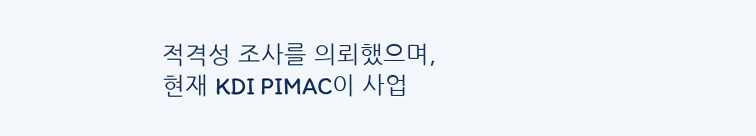적격성 조사를 의뢰했으며, 현재 KDI PIMAC이 사업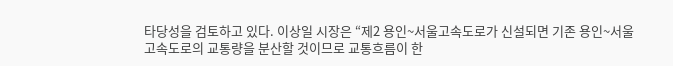타당성을 검토하고 있다. 이상일 시장은 “제2 용인~서울고속도로가 신설되면 기존 용인~서울고속도로의 교통량을 분산할 것이므로 교통흐름이 한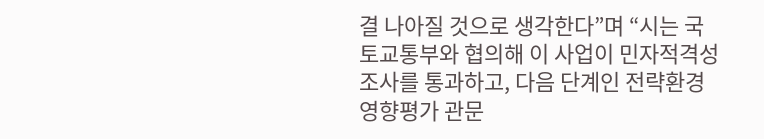결 나아질 것으로 생각한다”며 “시는 국토교통부와 협의해 이 사업이 민자적격성 조사를 통과하고, 다음 단계인 전략환경영향평가 관문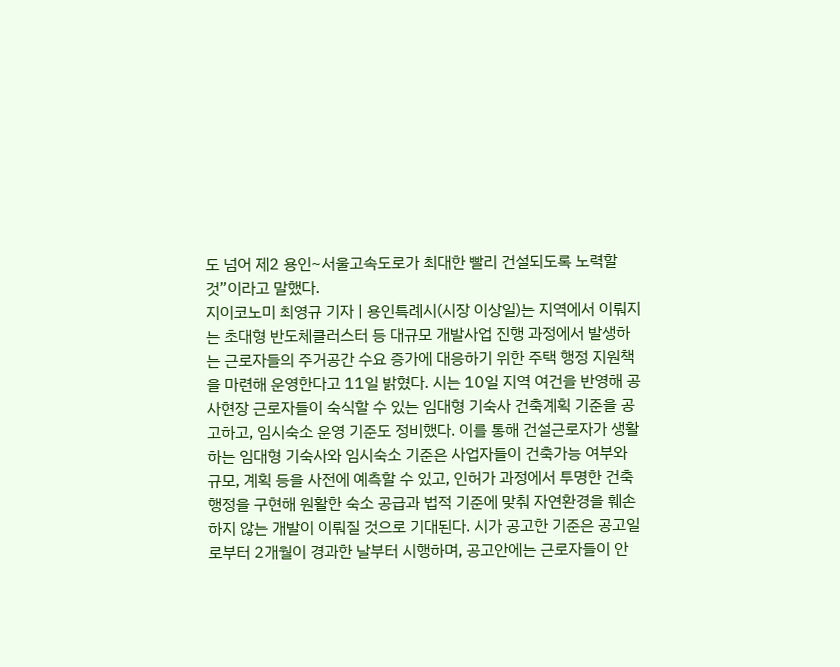도 넘어 제2 용인~서울고속도로가 최대한 빨리 건설되도록 노력할 것”이라고 말했다.
지이코노미 최영규 기자 | 용인특례시(시장 이상일)는 지역에서 이뤄지는 초대형 반도체클러스터 등 대규모 개발사업 진행 과정에서 발생하는 근로자들의 주거공간 수요 증가에 대응하기 위한 주택 행정 지원책을 마련해 운영한다고 11일 밝혔다. 시는 10일 지역 여건을 반영해 공사현장 근로자들이 숙식할 수 있는 임대형 기숙사 건축계획 기준을 공고하고, 임시숙소 운영 기준도 정비했다. 이를 통해 건설근로자가 생활하는 임대형 기숙사와 임시숙소 기준은 사업자들이 건축가능 여부와 규모, 계획 등을 사전에 예측할 수 있고, 인허가 과정에서 투명한 건축행정을 구현해 원활한 숙소 공급과 법적 기준에 맞춰 자연환경을 훼손하지 않는 개발이 이뤄질 것으로 기대된다. 시가 공고한 기준은 공고일로부터 2개월이 경과한 날부터 시행하며, 공고안에는 근로자들이 안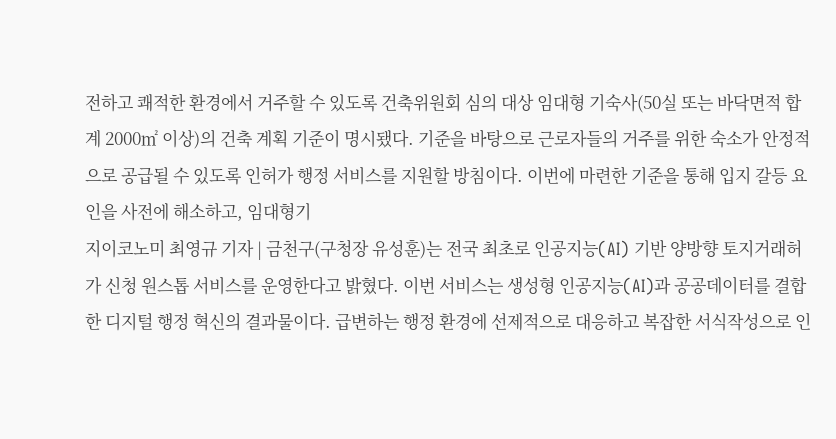전하고 쾌적한 환경에서 거주할 수 있도록 건축위원회 심의 대상 임대형 기숙사(50실 또는 바닥면적 합계 2000㎡ 이상)의 건축 계획 기준이 명시됐다. 기준을 바탕으로 근로자들의 거주를 위한 숙소가 안정적으로 공급될 수 있도록 인허가 행정 서비스를 지원할 방침이다. 이번에 마련한 기준을 통해 입지 갈등 요인을 사전에 해소하고, 임대형기
지이코노미 최영규 기자 | 금천구(구청장 유성훈)는 전국 최초로 인공지능(AI) 기반 양방향 토지거래허가 신청 원스톱 서비스를 운영한다고 밝혔다. 이번 서비스는 생성형 인공지능(AI)과 공공데이터를 결합한 디지털 행정 혁신의 결과물이다. 급변하는 행정 환경에 선제적으로 대응하고 복잡한 서식작성으로 인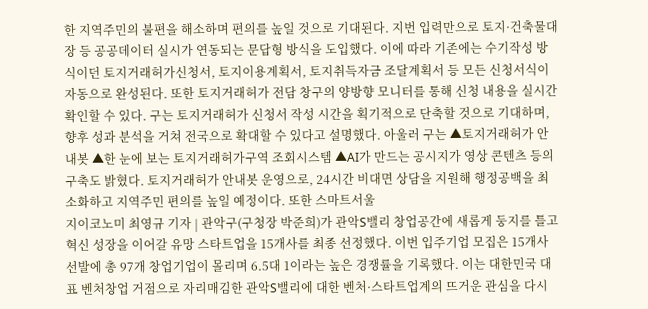한 지역주민의 불편을 해소하며 편의를 높일 것으로 기대된다. 지번 입력만으로 토지·건축물대장 등 공공데이터 실시가 연동되는 문답형 방식을 도입했다. 이에 따라 기존에는 수기작성 방식이던 토지거래허가신청서, 토지이용계획서, 토지취득자금 조달계획서 등 모든 신청서식이 자동으로 완성된다. 또한 토지거래허가 전담 창구의 양방향 모니터를 통해 신청 내용을 실시간 확인할 수 있다. 구는 토지거래허가 신청서 작성 시간을 획기적으로 단축할 것으로 기대하며, 향후 성과 분석을 거쳐 전국으로 확대할 수 있다고 설명했다. 아울러 구는 ▲토지거래허가 안내봇 ▲한 눈에 보는 토지거래허가구역 조회시스템 ▲AI가 만드는 공시지가 영상 콘텐츠 등의 구축도 밝혔다. 토지거래허가 안내봇 운영으로, 24시간 비대면 상담을 지원해 행정공백을 최소화하고 지역주민 편의를 높일 예정이다. 또한 스마트서울
지이코노미 최영규 기자 | 관악구(구청장 박준희)가 관악S밸리 창업공간에 새롭게 둥지를 틀고 혁신 성장을 이어갈 유망 스타트업을 15개사를 최종 선정했다. 이번 입주기업 모집은 15개사 선발에 총 97개 창업기업이 몰리며 6.5대 1이라는 높은 경쟁률을 기록했다. 이는 대한민국 대표 벤처창업 거점으로 자리매김한 관악S밸리에 대한 벤처·스타트업계의 뜨거운 관심을 다시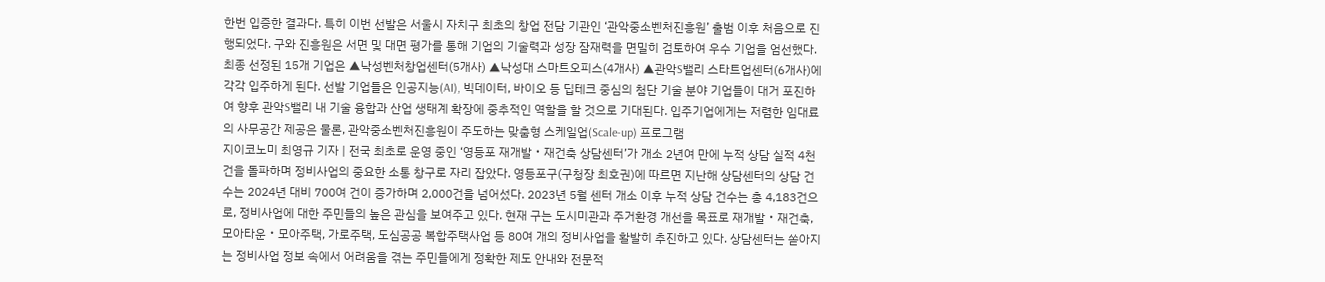한번 입증한 결과다. 특히 이번 선발은 서울시 자치구 최초의 창업 전담 기관인 ‘관악중소벤처진흥원’ 출범 이후 처음으로 진행되었다. 구와 진흥원은 서면 및 대면 평가를 통해 기업의 기술력과 성장 잠재력을 면밀히 검토하여 우수 기업을 엄선했다. 최종 선정된 15개 기업은 ▲낙성벤처창업센터(5개사) ▲낙성대 스마트오피스(4개사) ▲관악S밸리 스타트업센터(6개사)에 각각 입주하게 된다. 선발 기업들은 인공지능(AI), 빅데이터, 바이오 등 딥테크 중심의 첨단 기술 분야 기업들이 대거 포진하여 향후 관악S밸리 내 기술 융합과 산업 생태계 확장에 중추적인 역할을 할 것으로 기대된다. 입주기업에게는 저렴한 임대료의 사무공간 제공은 물론, 관악중소벤처진흥원이 주도하는 맞춤형 스케일업(Scale-up) 프로그램
지이코노미 최영규 기자 | 전국 최초로 운영 중인 ‘영등포 재개발‧재건축 상담센터’가 개소 2년여 만에 누적 상담 실적 4천 건을 돌파하며 정비사업의 중요한 소통 창구로 자리 잡았다. 영등포구(구청장 최호권)에 따르면 지난해 상담센터의 상담 건수는 2024년 대비 700여 건이 증가하며 2,000건을 넘어섰다. 2023년 5월 센터 개소 이후 누적 상담 건수는 총 4,183건으로, 정비사업에 대한 주민들의 높은 관심을 보여주고 있다. 현재 구는 도시미관과 주거환경 개선을 목표로 재개발‧재건축, 모아타운‧모아주택, 가로주택, 도심공공 복합주택사업 등 80여 개의 정비사업을 활발히 추진하고 있다. 상담센터는 쏟아지는 정비사업 정보 속에서 어려움을 겪는 주민들에게 정확한 제도 안내와 전문적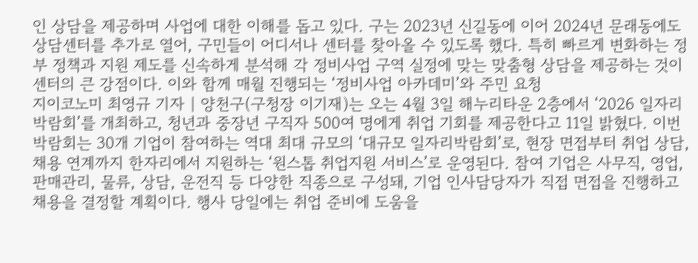인 상담을 제공하며 사업에 대한 이해를 돕고 있다. 구는 2023년 신길동에 이어 2024년 문래동에도 상담센터를 추가로 열어, 구민들이 어디서나 센터를 찾아올 수 있도록 했다. 특히 빠르게 변화하는 정부 정책과 지원 제도를 신속하게 분석해 각 정비사업 구역 실정에 맞는 맞춤형 상담을 제공하는 것이 센터의 큰 강점이다. 이와 함께 매월 진행되는 ‘정비사업 아카데미’와 주민 요청
지이코노미 최영규 기자 | 양천구(구청장 이기재)는 오는 4월 3일 해누리타운 2층에서 ‘2026 일자리박람회’를 개최하고, 청년과 중장년 구직자 500여 명에게 취업 기회를 제공한다고 11일 밝혔다. 이번 박람회는 30개 기업이 참여하는 역대 최대 규모의 ‘대규모 일자리박람회’로, 현장 면접부터 취업 상담, 채용 연계까지 한자리에서 지원하는 ‘원스톱 취업지원 서비스’로 운영된다. 참여 기업은 사무직, 영업, 판매관리, 물류, 상담, 운전직 등 다양한 직종으로 구성돼, 기업 인사담당자가 직접 면접을 진행하고 채용을 결정할 계획이다. 행사 당일에는 취업 준비에 도움을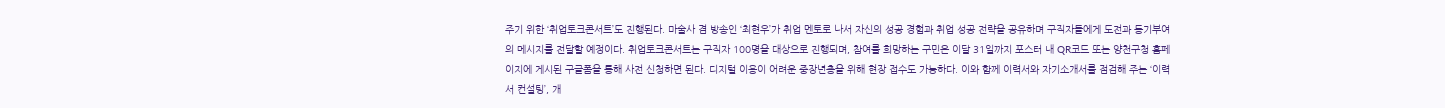주기 위한 ‘취업토크콘서트’도 진행된다. 마술사 겸 방송인 ‘최현우’가 취업 멘토로 나서 자신의 성공 경험과 취업 성공 전략을 공유하며 구직자들에게 도전과 동기부여의 메시지를 전달할 예정이다. 취업토크콘서트는 구직자 100명을 대상으로 진행되며, 참여를 희망하는 구민은 이달 31일까지 포스터 내 QR코드 또는 양천구청 홈페이지에 게시된 구글폼을 통해 사전 신청하면 된다. 디지털 이용이 어려운 중장년층을 위해 현장 접수도 가능하다. 이와 함께 이력서와 자기소개서를 점검해 주는 ‘이력서 컨설팅’, 개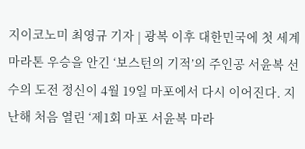지이코노미 최영규 기자 | 광복 이후 대한민국에 첫 세계 마라톤 우승을 안긴 ‘보스턴의 기적’의 주인공 서윤복 선수의 도전 정신이 4월 19일 마포에서 다시 이어진다. 지난해 처음 열린 ‘제1회 마포 서윤복 마라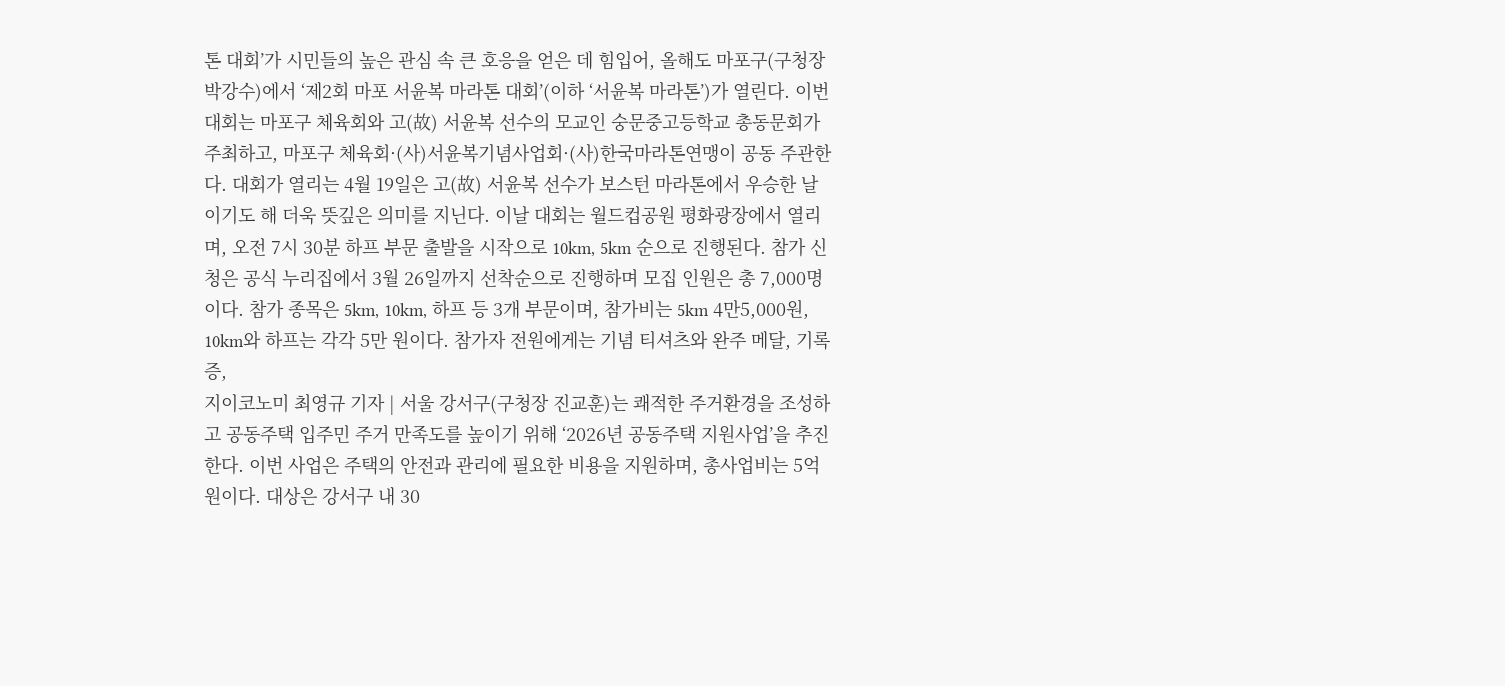톤 대회’가 시민들의 높은 관심 속 큰 호응을 얻은 데 힘입어, 올해도 마포구(구청장 박강수)에서 ‘제2회 마포 서윤복 마라톤 대회’(이하 ‘서윤복 마라톤’)가 열린다. 이번 대회는 마포구 체육회와 고(故) 서윤복 선수의 모교인 숭문중고등학교 총동문회가 주최하고, 마포구 체육회·(사)서윤복기념사업회·(사)한국마라톤연맹이 공동 주관한다. 대회가 열리는 4월 19일은 고(故) 서윤복 선수가 보스턴 마라톤에서 우승한 날이기도 해 더욱 뜻깊은 의미를 지닌다. 이날 대회는 월드컵공원 평화광장에서 열리며, 오전 7시 30분 하프 부문 출발을 시작으로 10km, 5km 순으로 진행된다. 참가 신청은 공식 누리집에서 3월 26일까지 선착순으로 진행하며 모집 인원은 총 7,000명이다. 참가 종목은 5km, 10km, 하프 등 3개 부문이며, 참가비는 5km 4만5,000원, 10km와 하프는 각각 5만 원이다. 참가자 전원에게는 기념 티셔츠와 완주 메달, 기록증,
지이코노미 최영규 기자 | 서울 강서구(구청장 진교훈)는 쾌적한 주거환경을 조성하고 공동주택 입주민 주거 만족도를 높이기 위해 ‘2026년 공동주택 지원사업’을 추진한다. 이번 사업은 주택의 안전과 관리에 필요한 비용을 지원하며, 총사업비는 5억 원이다. 대상은 강서구 내 30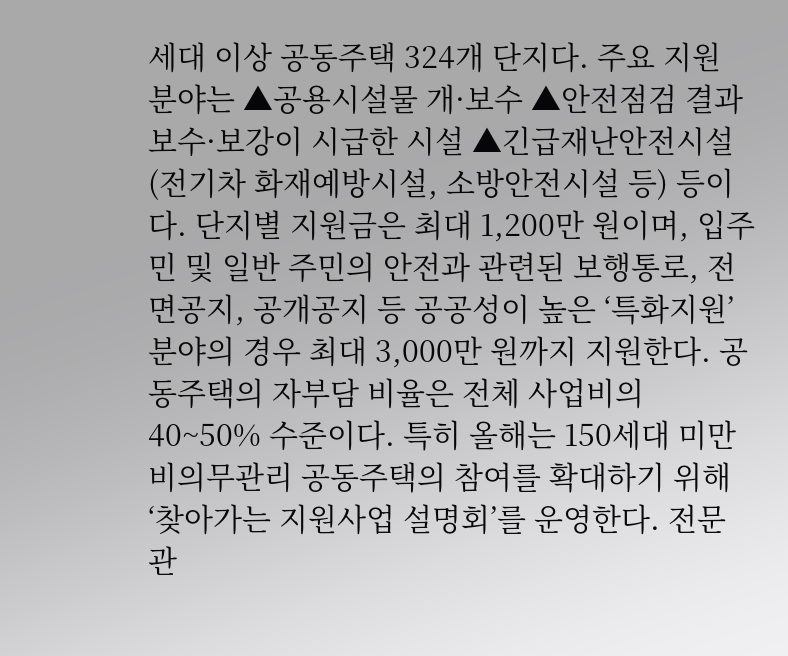세대 이상 공동주택 324개 단지다. 주요 지원 분야는 ▲공용시설물 개·보수 ▲안전점검 결과 보수·보강이 시급한 시설 ▲긴급재난안전시설(전기차 화재예방시설, 소방안전시설 등) 등이다. 단지별 지원금은 최대 1,200만 원이며, 입주민 및 일반 주민의 안전과 관련된 보행통로, 전면공지, 공개공지 등 공공성이 높은 ‘특화지원’ 분야의 경우 최대 3,000만 원까지 지원한다. 공동주택의 자부담 비율은 전체 사업비의 40~50% 수준이다. 특히 올해는 150세대 미만 비의무관리 공동주택의 참여를 확대하기 위해 ‘찾아가는 지원사업 설명회’를 운영한다. 전문 관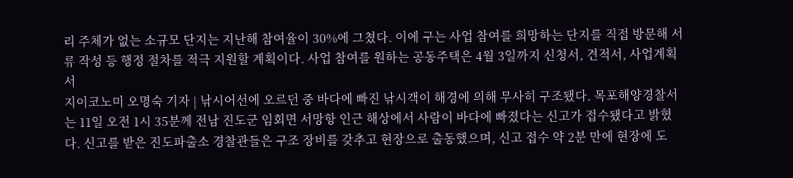리 주체가 없는 소규모 단지는 지난해 참여율이 30%에 그쳤다. 이에 구는 사업 참여를 희망하는 단지를 직접 방문해 서류 작성 등 행정 절차를 적극 지원할 계획이다. 사업 참여를 원하는 공동주택은 4월 3일까지 신청서, 견적서, 사업계획서
지이코노미 오명숙 기자 | 낚시어선에 오르던 중 바다에 빠진 낚시객이 해경에 의해 무사히 구조됐다. 목포해양경찰서는 11일 오전 1시 35분께 전남 진도군 임회면 서망항 인근 해상에서 사람이 바다에 빠졌다는 신고가 접수됐다고 밝혔다. 신고를 받은 진도파출소 경찰관들은 구조 장비를 갖추고 현장으로 출동했으며, 신고 접수 약 2분 만에 현장에 도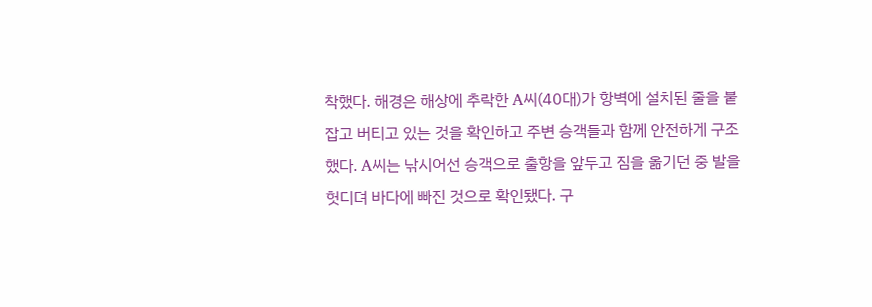착했다. 해경은 해상에 추락한 A씨(40대)가 항벽에 설치된 줄을 붙잡고 버티고 있는 것을 확인하고 주변 승객들과 함께 안전하게 구조했다. A씨는 낚시어선 승객으로 출항을 앞두고 짐을 옮기던 중 발을 헛디뎌 바다에 빠진 것으로 확인됐다. 구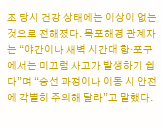조 당시 건강 상태에는 이상이 없는 것으로 전해졌다. 목포해경 관계자는 “야간이나 새벽 시간대 항·포구에서는 미끄럼 사고가 발생하기 쉽다”며 “승선 과정이나 이동 시 안전에 각별히 주의해 달라”고 말했다.